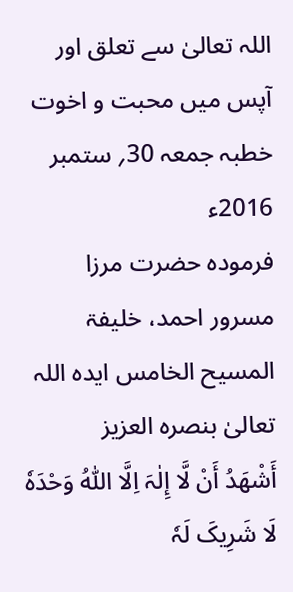اللہ تعالیٰ سے تعلق اور آپس میں محبت و اخوت
خطبہ جمعہ 30؍ ستمبر 2016ء
فرمودہ حضرت مرزا مسرور احمد، خلیفۃ المسیح الخامس ایدہ اللہ تعالیٰ بنصرہ العزیز
أَشْھَدُ أَنْ لَّا إِلٰہَ اِلَّا اللّٰہُ وَحْدَہٗ لَا شَرِیکَ لَہٗ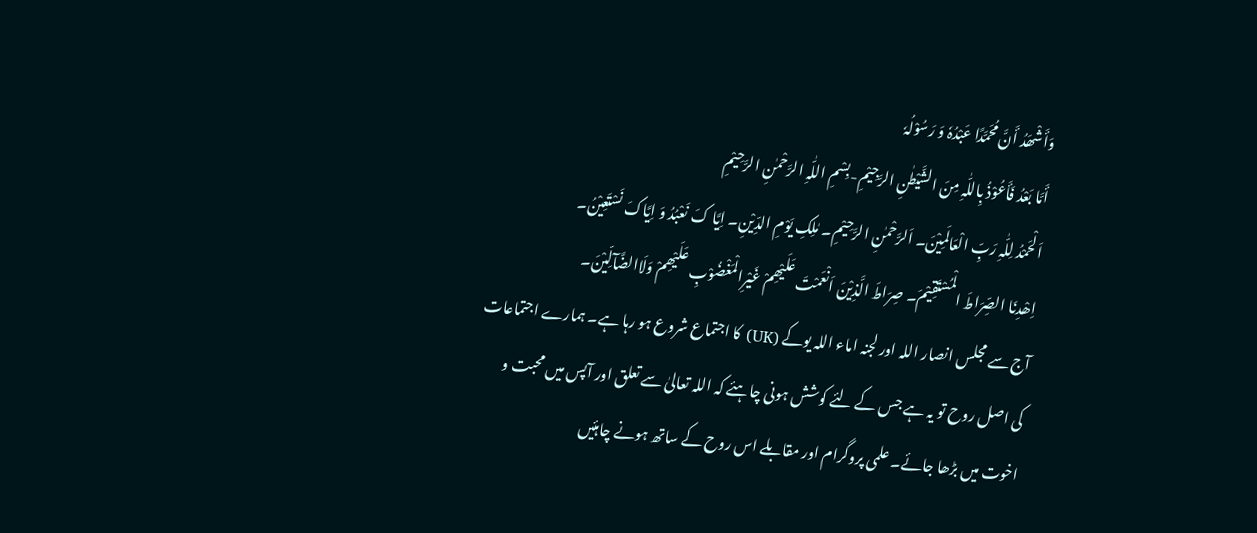وَأَشْھَدُ أَنَّ مُحَمَّدًا عَبْدُہٗ وَ رَسُوْلُہٗ
أَمَّا بَعْدُ فَأَعُوْذُ بِاللّٰہِ مِنَ الشَّیْطٰنِ الرَّجِیْمِ-بِسْمِ اللّٰہِ الرَّحْمٰنِ الرَّحِیْمِ
اَلْحَمْدُ لِلّٰہِ رَبِّ الْعَالَمِیْنَ۔ اَلرَّحْمٰنِ الرَّحِیْمِ۔ مٰلِکِ یَوْمِ الدِّیْنِ۔ اِیَّا کَ نَعْبُدُ وَ اِیَّاکَ نَسْتَعِیْنُ۔
اِھْدِنَا الصِّرَاطَ الْمُسْتَقِیْمَ۔ صِرَاطَ الَّذِیْنَ اَنْعَمْتَ عَلَیْھِمْ غَیْرِالْمَغْضُوْبِ عَلَیْھِمْ وَلَاالضَّآلِّیْنَ۔
آج سے مجلس انصار اللہ اور لجنہ اماء اللہ یوکے (UK) کا اجتماع شروع ہو رہا ہے۔ ہمارے اجتماعات کی اصل روح تو یہ ہے جس کے لئے کوشش ہونی چاہئے کہ اللہ تعالیٰ سے تعلق اور آپس میں محبت و اخوت میں بڑھا جائے۔ علمی پروگرام اور مقابلے اس روح کے ساتھ ہونے چاہئیں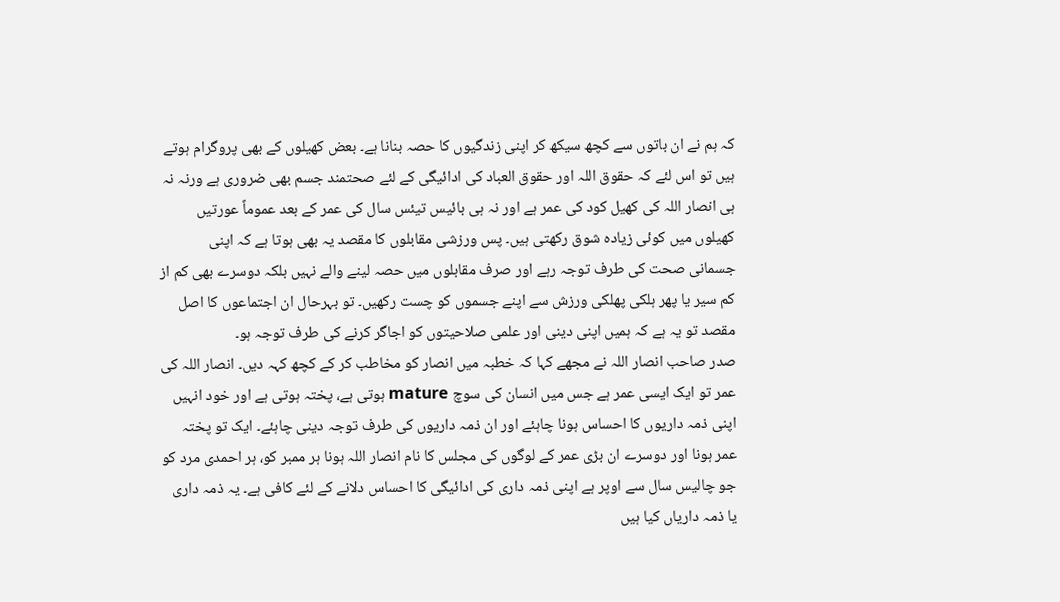کہ ہم نے ان باتوں سے کچھ سیکھ کر اپنی زندگیوں کا حصہ بنانا ہے۔ بعض کھیلوں کے بھی پروگرام ہوتے ہیں تو اس لئے کہ حقوق اللہ اور حقوق العباد کی ادائیگی کے لئے صحتمند جسم بھی ضروری ہے ورنہ نہ ہی انصار اللہ کی کھیل کود کی عمر ہے اور نہ ہی بائیس تیئس سال کی عمر کے بعد عموماً عورتیں کھیلوں میں کوئی زیادہ شوق رکھتی ہیں۔ پس ورزشی مقابلوں کا مقصد یہ بھی ہوتا ہے کہ اپنی جسمانی صحت کی طرف توجہ رہے اور صرف مقابلوں میں حصہ لینے والے نہیں بلکہ دوسرے بھی کم از کم سیر یا پھر ہلکی پھلکی ورزش سے اپنے جسموں کو چست رکھیں۔ تو بہرحال ان اجتماعوں کا اصل مقصد تو یہ ہے کہ ہمیں اپنی دینی اور علمی صلاحیتوں کو اجاگر کرنے کی طرف توجہ ہو۔
صدر صاحب انصار اللہ نے مجھے کہا کہ خطبہ میں انصار کو مخاطب کر کے کچھ کہہ دیں۔ انصار اللہ کی عمر تو ایک ایسی عمر ہے جس میں انسان کی سوچ mature ہوتی ہے، پختہ ہوتی ہے اور خود انہیں اپنی ذمہ داریوں کا احساس ہونا چاہئے اور ان ذمہ داریوں کی طرف توجہ دینی چاہئے۔ ایک تو پختہ عمر ہونا اور دوسرے ان بڑی عمر کے لوگوں کی مجلس کا نام انصار اللہ ہونا ہر ممبر کو، ہر احمدی مرد کو جو چالیس سال سے اوپر ہے اپنی ذمہ داری کی ادائیگی کا احساس دلانے کے لئے کافی ہے۔ یہ ذمہ داری یا ذمہ داریاں کیا ہیں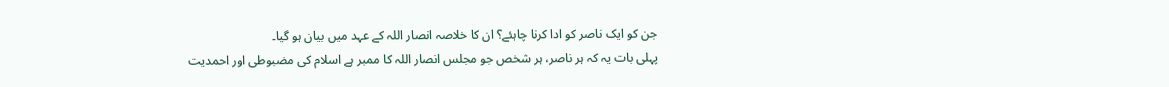جن کو ایک ناصر کو ادا کرنا چاہئے؟ ان کا خلاصہ انصار اللہ کے عہد میں بیان ہو گیا۔
پہلی بات یہ کہ ہر ناصر، ہر شخص جو مجلس انصار اللہ کا ممبر ہے اسلام کی مضبوطی اور احمدیت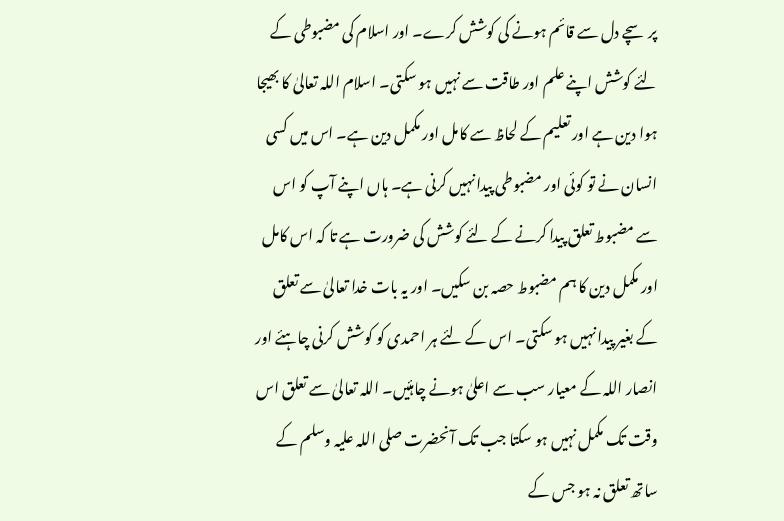پر سچے دل سے قائم ہونے کی کوشش کرے۔ اور اسلام کی مضبوطی کے لئے کوشش اپنے علم اور طاقت سے نہیں ہو سکتی۔ اسلام اللہ تعالیٰ کا بھیجا ہوا دین ہے اور تعلیم کے لحاظ سے کامل اور مکمل دین ہے۔ اس میں کسی انسان نے تو کوئی اور مضبوطی پیدا نہیں کرنی ہے۔ ہاں اپنے آپ کو اس سے مضبوط تعلق پیدا کرنے کے لئے کوشش کی ضرورت ہے تا کہ اس کامل اور مکمل دین کا ہم مضبوط حصہ بن سکیں۔ اور یہ بات خدا تعالیٰ سے تعلق کے بغیر پیدا نہیں ہو سکتی۔ اس کے لئے ہر احمدی کو کوشش کرنی چاہئے اور انصار اللہ کے معیار سب سے اعلیٰ ہونے چاہئیں۔ اللہ تعالیٰ سے تعلق اس وقت تک مکمل نہیں ہو سکتا جب تک آنحضرت صلی اللہ علیہ وسلم کے ساتھ تعلق نہ ہو جس کے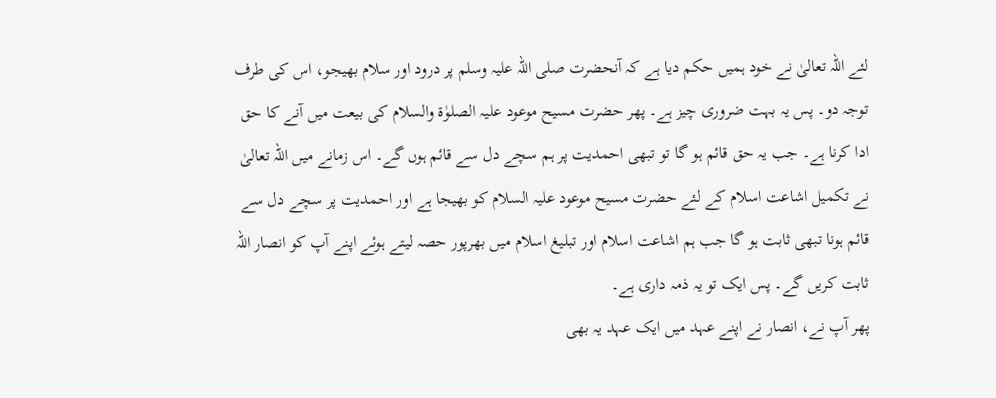لئے اللہ تعالیٰ نے خود ہمیں حکم دیا ہے کہ آنحضرت صلی اللہ علیہ وسلم پر درود اور سلام بھیجو، اس کی طرف توجہ دو۔ پس یہ بہت ضروری چیز ہے۔ پھر حضرت مسیح موعود علیہ الصلوٰۃ والسلام کی بیعت میں آنے کا حق ادا کرنا ہے۔ جب یہ حق قائم ہو گا تو تبھی احمدیت پر ہم سچے دل سے قائم ہوں گے۔ اس زمانے میں اللہ تعالیٰ نے تکمیل اشاعت اسلام کے لئے حضرت مسیح موعود علیہ السلام کو بھیجا ہے اور احمدیت پر سچے دل سے قائم ہونا تبھی ثابت ہو گا جب ہم اشاعت اسلام اور تبلیغ اسلام میں بھرپور حصہ لیتے ہوئے اپنے آپ کو انصار اللہ ثابت کریں گے۔ پس ایک تو یہ ذمہ داری ہے۔
پھر آپ نے، انصار نے اپنے عہد میں ایک عہد یہ بھی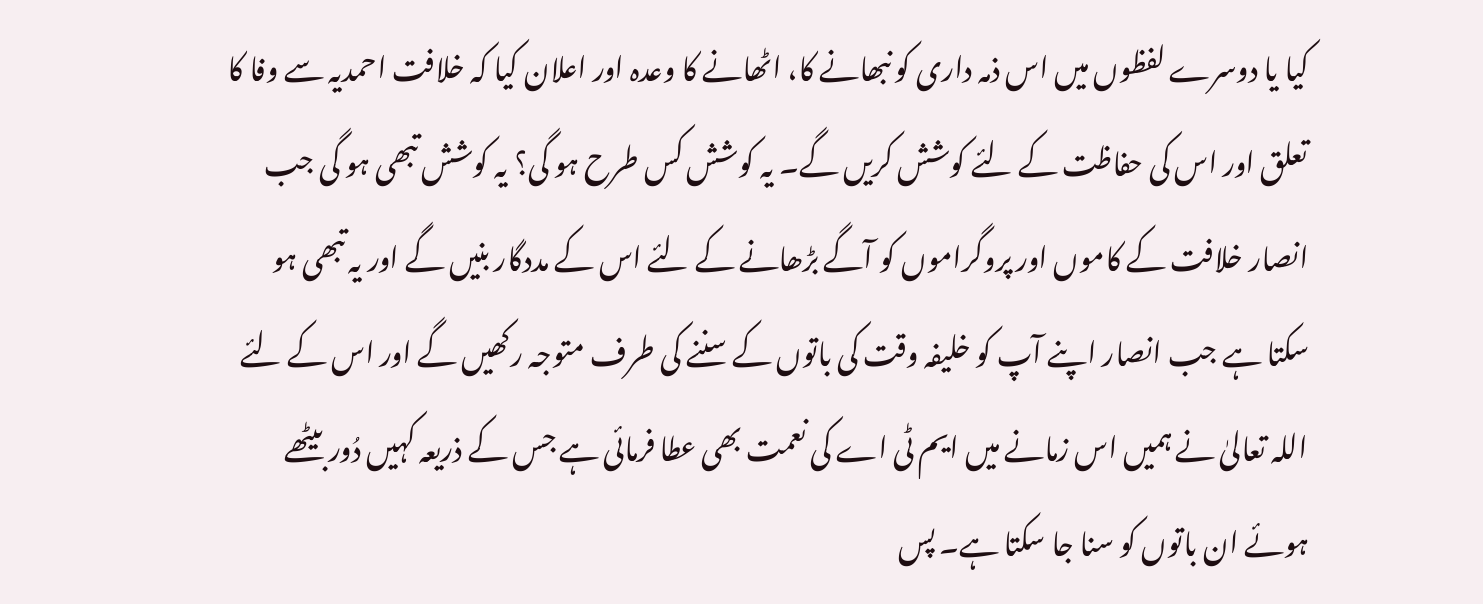کیا یا دوسرے لفظوں میں اس ذمہ داری کو نبھانے کا، اٹھانے کا وعدہ اور اعلان کیا کہ خلافت احمدیہ سے وفا کا تعلق اور اس کی حفاظت کے لئے کوشش کریں گے۔ یہ کوشش کس طرح ہو گی؟ یہ کوشش تبھی ہو گی جب انصار خلافت کے کاموں اور پروگراموں کو آگے بڑھانے کے لئے اس کے مددگار بنیں گے اور یہ تبھی ہو سکتا ہے جب انصار اپنے آپ کو خلیفہ وقت کی باتوں کے سننے کی طرف متوجہ رکھیں گے اور اس کے لئے اللہ تعالیٰ نے ہمیں اس زمانے میں ایم ٹی اے کی نعمت بھی عطا فرمائی ہے جس کے ذریعہ کہیں دُور بیٹھے ہوئے ان باتوں کو سنا جا سکتا ہے۔ پس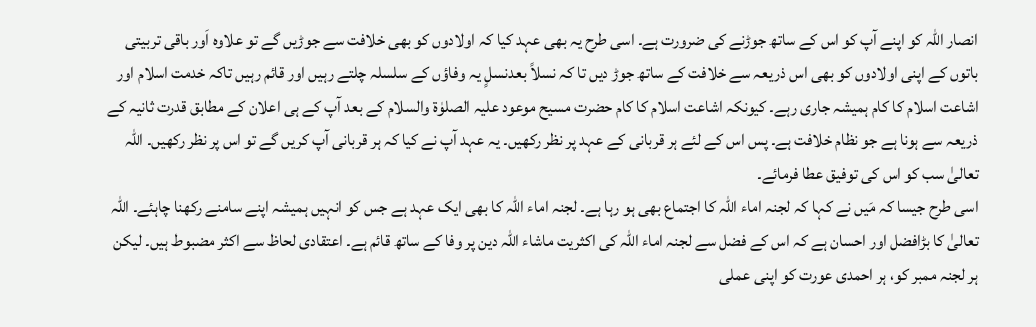انصار اللہ کو اپنے آپ کو اس کے ساتھ جوڑنے کی ضرورت ہے۔ اسی طرح یہ بھی عہد کیا کہ اولادوں کو بھی خلافت سے جوڑیں گے تو علاوہ اَور باقی تربیتی باتوں کے اپنی اولادوں کو بھی اس ذریعہ سے خلافت کے ساتھ جوڑ دیں تا کہ نسلاً بعدنسلٍ یہ وفاؤں کے سلسلہ چلتے رہیں اور قائم رہیں تاکہ خدمت اسلام اور اشاعت اسلام کا کام ہمیشہ جاری رہے۔ کیونکہ اشاعت اسلام کا کام حضرت مسیح موعود علیہ الصلوٰۃ والسلام کے بعد آپ کے ہی اعلان کے مطابق قدرت ثانیہ کے ذریعہ سے ہونا ہے جو نظام خلافت ہے۔ پس اس کے لئے ہر قربانی کے عہد پر نظر رکھیں۔ یہ عہد آپ نے کیا کہ ہر قربانی آپ کریں گے تو اس پر نظر رکھیں۔ اللہ تعالیٰ سب کو اس کی توفیق عطا فرمائے۔
اسی طرح جیسا کہ مَیں نے کہا کہ لجنہ اماء اللہ کا اجتماع بھی ہو رہا ہے۔ لجنہ اماء اللہ کا بھی ایک عہد ہے جس کو انہیں ہمیشہ اپنے سامنے رکھنا چاہئے۔ اللہ تعالیٰ کا بڑافضل اور احسان ہے کہ اس کے فضل سے لجنہ اماء اللہ کی اکثریت ماشاء اللہ دین پر وفا کے ساتھ قائم ہے۔ اعتقادی لحاظ سے اکثر مضبوط ہیں۔ لیکن ہر لجنہ ممبر کو، ہر احمدی عورت کو اپنی عملی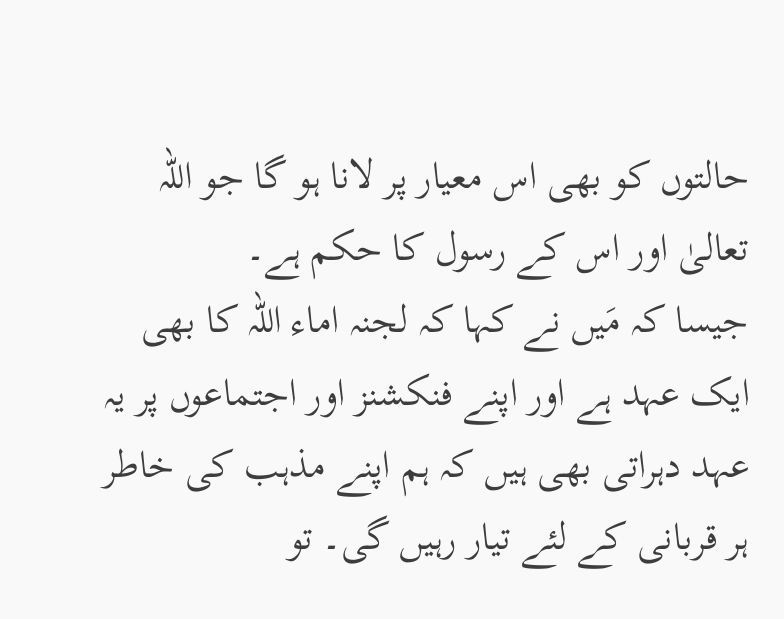حالتوں کو بھی اس معیار پر لانا ہو گا جو اللہ تعالیٰ اور اس کے رسول کا حکم ہے۔
جیسا کہ مَیں نے کہا کہ لجنہ اماء اللہ کا بھی ایک عہد ہے اور اپنے فنکشنز اور اجتماعوں پر یہ عہد دہراتی بھی ہیں کہ ہم اپنے مذہب کی خاطر ہر قربانی کے لئے تیار رہیں گی۔ تو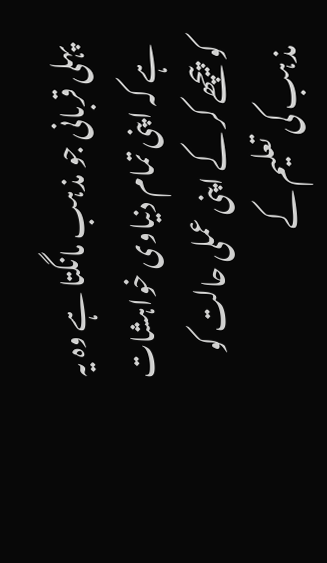پہلی قربانی جو مذہب مانگتا ہے وہ یہ ہے کہ اپنی تمام دنیاوی خواہشات کو پیچھے کر کے اپنی عملی حالت کو مذہب کی تعلیم کے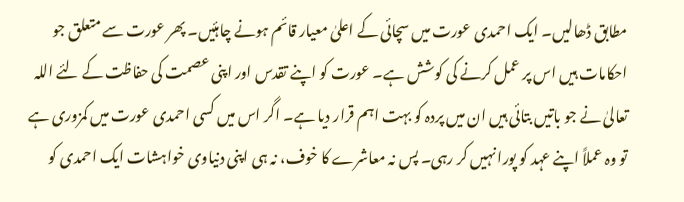مطابق ڈھالیں۔ ایک احمدی عورت میں سچائی کے اعلیٰ معیار قائم ہونے چاہئیں۔ پھر عورت سے متعلق جو احکامات ہیں اس پر عمل کرنے کی کوشش ہے۔ عورت کو اپنے تقدس اور اپنی عصمت کی حفاظت کے لئے اللہ تعالیٰ نے جو باتیں بتائی ہیں ان میں پردہ کو بہت اہم قرار دیا ہے۔ اگر اس میں کسی احمدی عورت میں کمزوری ہے تو وہ عملاً اپنے عہد کو پورا نہیں کر رہی۔ پس نہ معاشرے کا خوف، نہ ہی اپنی دنیاوی خواہشات ایک احمدی کو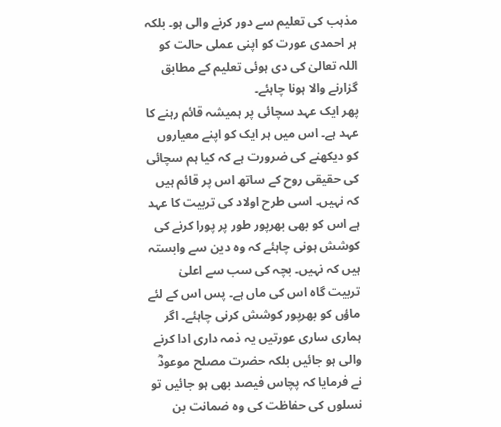مذہب کی تعلیم سے دور کرنے والی ہو۔ بلکہ ہر احمدی عورت کو اپنی عملی حالت کو اللہ تعالیٰ کی دی ہوئی تعلیم کے مطابق گزارنے والا ہونا چاہئے۔
پھر ایک عہد سچائی پر ہمیشہ قائم رہنے کا عہد ہے۔ اس میں ہر ایک کو اپنے معیاروں کو دیکھنے کی ضرورت ہے کہ کیا ہم سچائی کی حقیقی روح کے ساتھ اس پر قائم ہیں کہ نہیں۔ اسی طرح اولاد کی تربیت کا عہد ہے اس کو بھی بھرپور طور پر پورا کرنے کی کوشش ہونی چاہئے کہ وہ دین سے وابستہ ہیں کہ نہیں۔ بچہ کی سب سے اعلیٰ تربیت گاہ اس کی ماں ہے۔ پس اس کے لئے ماؤں کو بھرپور کوشش کرنی چاہئے۔ اگر ہماری ساری عورتیں یہ ذمہ داری ادا کرنے والی ہو جائیں بلکہ حضرت مصلح موعودؓ نے فرمایا کہ پچاس فیصد بھی ہو جائیں تو نسلوں کی حفاظت کی وہ ضمانت بن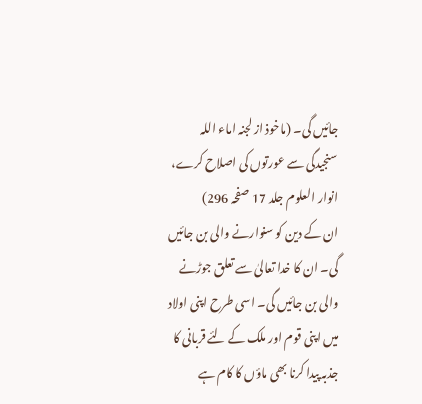جائیں گی۔ (ماخوذ از لجنہ اماء اللہ سنجیدگی سے عورتوں کی اصلاح کرے، انوار العلوم جلد 17 صفحہ 296)
ان کے دین کو سنوارنے والی بن جائیں گی۔ ان کا خدا تعالیٰ سے تعلق جوڑنے والی بن جائیں گی۔ اسی طرح اپنی اولاد میں اپنی قوم اور ملک کے لئے قربانی کا جذبہ پیدا کرنا بھی ماؤں کا کام ہے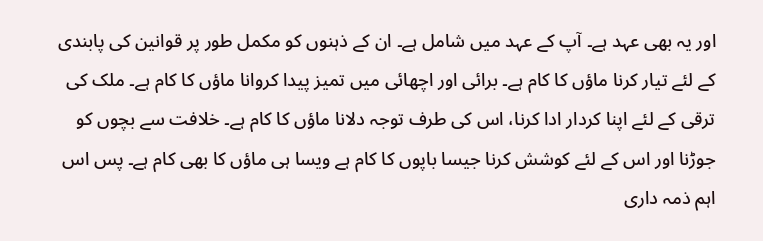اور یہ بھی عہد ہے۔ آپ کے عہد میں شامل ہے۔ ان کے ذہنوں کو مکمل طور پر قوانین کی پابندی کے لئے تیار کرنا ماؤں کا کام ہے۔ برائی اور اچھائی میں تمیز پیدا کروانا ماؤں کا کام ہے۔ ملک کی ترقی کے لئے اپنا کردار ادا کرنا، اس کی طرف توجہ دلانا ماؤں کا کام ہے۔ خلافت سے بچوں کو جوڑنا اور اس کے لئے کوشش کرنا جیسا باپوں کا کام ہے ویسا ہی ماؤں کا بھی کام ہے۔ پس اس اہم ذمہ داری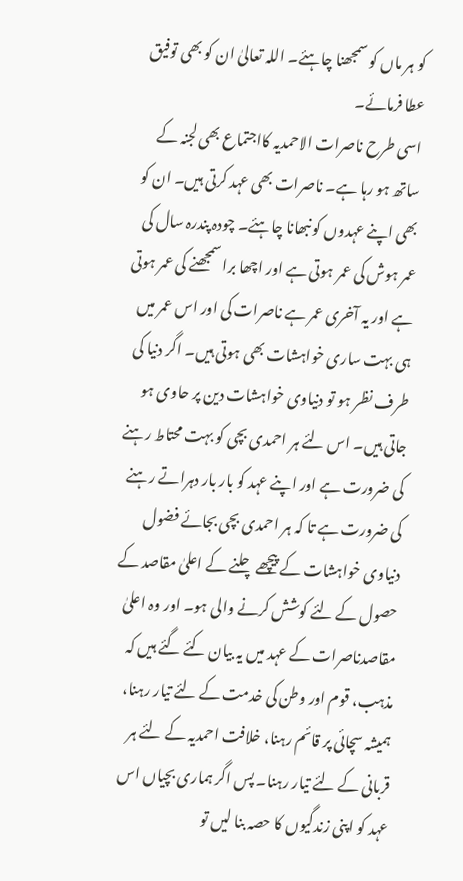کو ہر ماں کو سمجھنا چاہئے۔ اللہ تعالیٰ ان کو بھی توفیق عطا فرمائے۔
اسی طرح ناصرات الاحمدیہ کااجتماع بھی لجنہ کے ساتھ ہو رہا ہے۔ ناصرات بھی عہد کرتی ہیں۔ ان کو بھی اپنے عہدوں کو نبھانا چاہئے۔ چودہ پندرہ سال کی عمر ہوش کی عمر ہوتی ہے اور اچھا برا سمجھنے کی عمر ہوتی ہے اور یہ آخری عمر ہے ناصرات کی اور اس عمر میں ہی بہت ساری خواہشات بھی ہوتی ہیں۔ اگر دنیا کی طرف نظر ہو تو دنیاوی خواہشات دین پر حاوی ہو جاتی ہیں۔ اس لئے ہر احمدی بچی کو بہت محتاط رہنے کی ضرورت ہے اور اپنے عہد کو بار بار دہراتے رہنے کی ضرورت ہے تا کہ ہر احمدی بچی بجائے فضول دنیاوی خواہشات کے پیچھے چلنے کے اعلیٰ مقاصد کے حصول کے لئے کوشش کرنے والی ہو۔ اور وہ اعلیٰ مقاصدناصرات کے عہد میں یہ بیان کئے گئے ہیں کہ مذہب، قوم اور وطن کی خدمت کے لئے تیار رہنا، ہمیشہ سچائی پر قائم رہنا، خلافت احمدیہ کے لئے ہر قربانی کے لئے تیار رہنا۔ پس اگر ہماری بچیاں اس عہد کو اپنی زندگیوں کا حصہ بنا لیں تو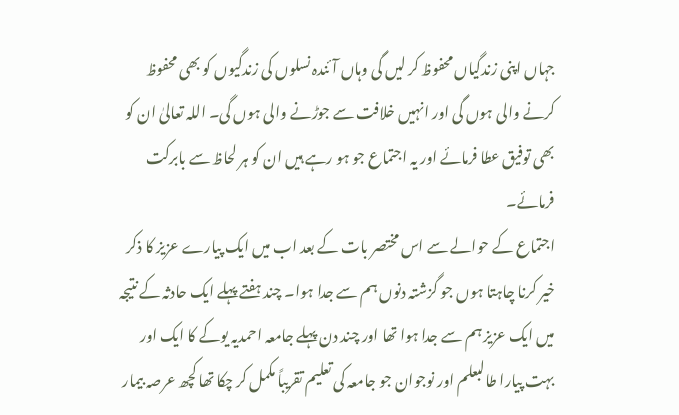جہاں اپنی زندگیاں محفوظ کر لیں گی وہاں آئندہ نسلوں کی زندگیوں کو بھی محفوظ کرنے والی ہوں گی اور انہیں خلافت سے جوڑنے والی ہوں گی۔ اللہ تعالیٰ ان کو بھی توفیق عطا فرمائے اور یہ اجتماع جو ہو رہے ہیں ان کو ہر لحاظ سے بابرکت فرمائے۔
اجتماع کے حوالے سے اس مختصر بات کے بعد اب میں ایک پیارے عزیز کا ذکر خیر کرنا چاہتا ہوں جو گزشتہ دنوں ہم سے جدا ہوا۔ چند ہفتے پہلے ایک حادثہ کے نتیجہ میں ایک عزیز ہم سے جدا ہوا تھا اور چند دن پہلے جامعہ احمدیہ یوکے کا ایک اور بہت پیارا طالبعلم اور نوجوان جو جامعہ کی تعلیم تقریباً مکمل کر چکا تھا کچھ عرصہ بیمار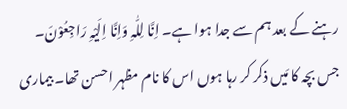رہنے کے بعد ہم سے جدا ہوا ہے۔ اِنَّا لِلّٰہِ وَاِنَّا اِلَیْہِ رَاجِعُوْنَ۔
جس بچہ کا مَیں ذکر کر رہا ہوں اس کا نام مظہر احسن تھا۔ بیماری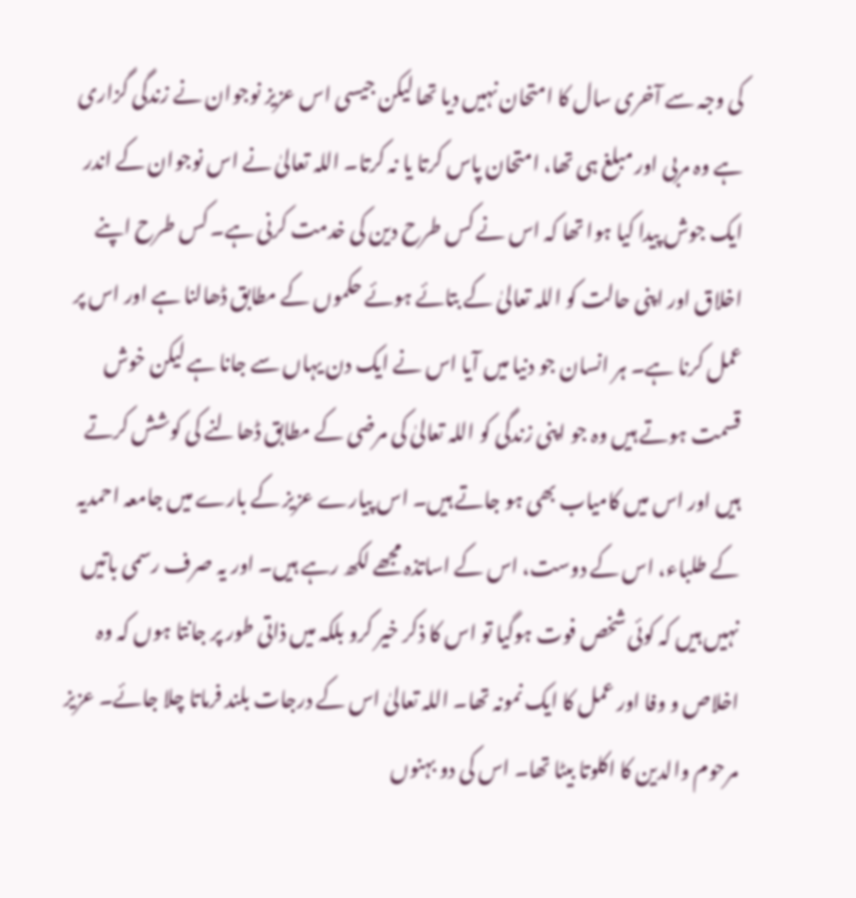کی وجہ سے آخری سال کا امتحان نہیں دیا تھا لیکن جیسی اس عزیز نوجوان نے زندگی گزاری ہے وہ مربی اور مبلغ ہی تھا، امتحان پاس کرتا یا نہ کرتا۔ اللہ تعالیٰ نے اس نوجوان کے اندر ایک جوش پیدا کیا ہوا تھا کہ اس نے کس طرح دین کی خدمت کرنی ہے۔ کس طرح اپنے اخلاق اور اپنی حالت کو اللہ تعالیٰ کے بتائے ہوئے حکموں کے مطابق ڈھالنا ہے اور اس پر عمل کرنا ہے۔ ہر انسان جو دنیا میں آیا اس نے ایک دن یہاں سے جانا ہے لیکن خوش قسمت ہوتے ہیں وہ جو اپنی زندگی کو اللہ تعالیٰ کی مرضی کے مطابق ڈھالنے کی کوشش کرتے ہیں اور اس میں کامیاب بھی ہو جاتے ہیں۔ اس پیارے عزیز کے بارے میں جامعہ احمدیہ کے طلباء، اس کے دوست، اس کے اساتذہ مجھے لکھ رہے ہیں۔ اور یہ صرف رسمی باتیں نہیں ہیں کہ کوئی شخص فوت ہوگیا تو اس کا ذکر خیر کرو بلکہ میں ذاتی طور پر جانتا ہوں کہ وہ اخلاص و وفا اور عمل کا ایک نمونہ تھا۔ اللہ تعالیٰ اس کے درجات بلند فرماتا چلا جائے۔ عزیز مرحوم والدین کا اکلوتا بیٹا تھا۔ اس کی دو بہنوں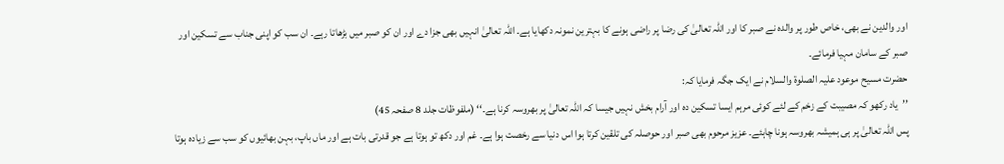اور والدین نے بھی، خاص طور پر والدہ نے صبر کا اور اللہ تعالیٰ کی رضا پر راضی ہونے کا بہترین نمونہ دکھایا ہے۔ اللہ تعالیٰ انہیں بھی جزا دے اور ان کو صبر میں بڑھاتا رہے۔ ان سب کو اپنی جناب سے تسکین اور صبر کے سامان مہیا فرمائے۔
حضرت مسیح موعود علیہ الصلوۃ والسلام نے ایک جگہ فرمایا کہ:
’’یاد رکھو کہ مصیبت کے زخم کے لئے کوئی مرہم ایسا تسکین دہ اور آرام بخش نہیں جیسا کہ اللہ تعالیٰ پر بھروسہ کرنا ہے۔‘‘ (ملفوظات جلد 8 صفحہ 45)
پس اللہ تعالیٰ پر ہی ہمیشہ بھروسہ ہونا چاہئے۔ عزیز مرحوم بھی صبر اور حوصلہ کی تلقین کرتا ہوا اس دنیا سے رخصت ہوا ہے۔ غم اور دکھ تو ہوتا ہے جو قدرتی بات ہے اور ماں باپ، بہن بھائیوں کو سب سے زیادہ ہوتا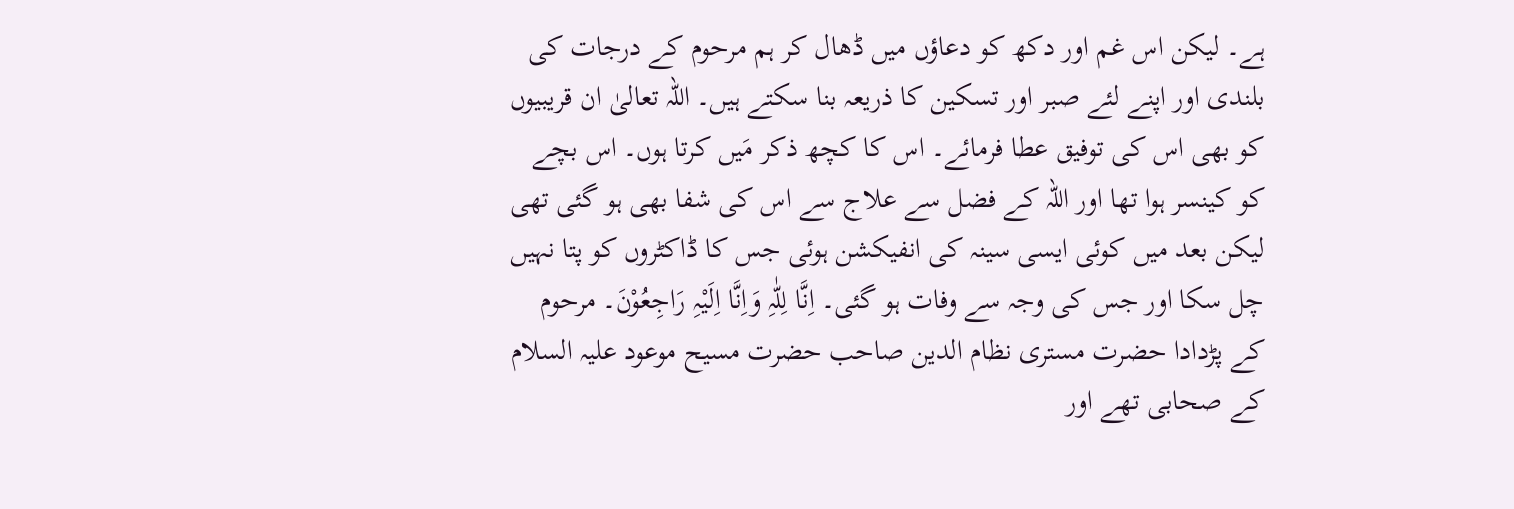ہے۔ لیکن اس غم اور دکھ کو دعاؤں میں ڈھال کر ہم مرحوم کے درجات کی بلندی اور اپنے لئے صبر اور تسکین کا ذریعہ بنا سکتے ہیں۔ اللہ تعالیٰ ان قریبیوں کو بھی اس کی توفیق عطا فرمائے۔ اس کا کچھ ذکر مَیں کرتا ہوں۔ اس بچے کو کینسر ہوا تھا اور اللہ کے فضل سے علاج سے اس کی شفا بھی ہو گئی تھی لیکن بعد میں کوئی ایسی سینہ کی انفیکشن ہوئی جس کا ڈاکٹروں کو پتا نہیں چل سکا اور جس کی وجہ سے وفات ہو گئی۔ اِنَّا لِلّٰہِ وَاِنَّا اِلَیْہِ رَاجِعُوْنَ۔ مرحوم کے پڑدادا حضرت مستری نظام الدین صاحب حضرت مسیح موعود علیہ السلام کے صحابی تھے اور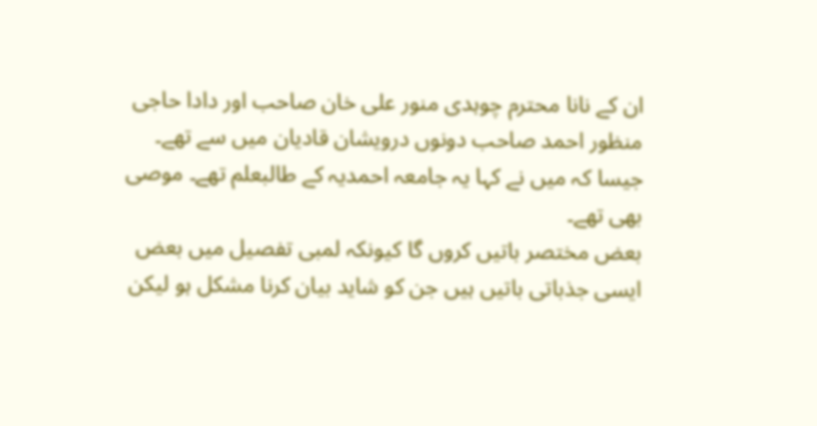ان کے نانا محترم چوہدی منور علی خان صاحب اور دادا حاجی منظور احمد صاحب دونوں درویشان قادیان میں سے تھے۔ جیسا کہ میں نے کہا یہ جامعہ احمدیہ کے طالبعلم تھے۔ موصی بھی تھے۔
بعض مختصر باتیں کروں گا کیونکہ لمبی تفصیل میں بعض ایسی جذباتی باتیں ہیں جن کو شاید بیان کرنا مشکل ہو لیکن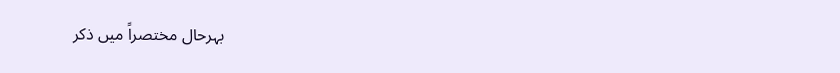بہرحال مختصراً میں ذکر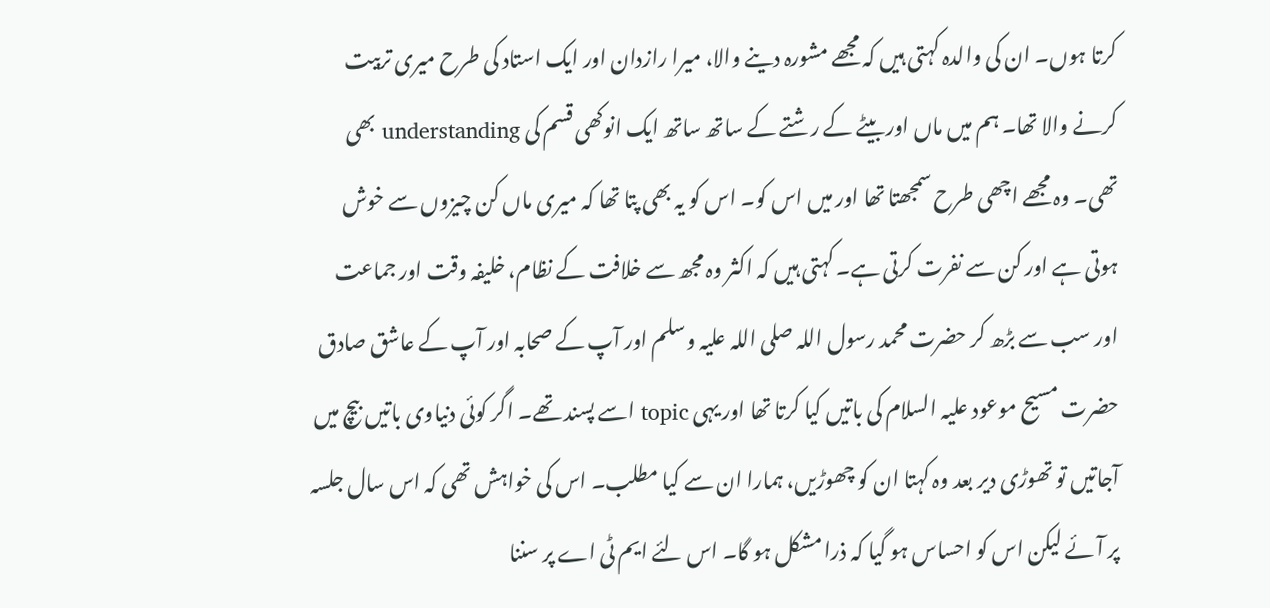کرتا ہوں۔ ان کی والدہ کہتی ہیں کہ مجھے مشورہ دینے والا، میرا رازدان اور ایک استاد کی طرح میری تربیت کرنے والا تھا۔ ہم میں ماں اور بیٹے کے رشتے کے ساتھ ساتھ ایک انوکھی قسم کی understanding بھی تھی۔ وہ مجھے اچھی طرح سمجھتا تھا اور میں اس کو۔ اس کو یہ بھی پتا تھا کہ میری ماں کن چیزوں سے خوش ہوتی ہے اور کن سے نفرت کرتی ہے۔ کہتی ہیں کہ اکثر وہ مجھ سے خلافت کے نظام، خلیفہ وقت اور جماعت اور سب سے بڑھ کر حضرت محمد رسول اللہ صلی اللہ علیہ وسلم اور آپ کے صحابہ اور آپ کے عاشق صادق حضرت مسیح موعود علیہ السلام کی باتیں کیا کرتا تھا اور یہی topic اسے پسند تھے۔ اگر کوئی دنیاوی باتیں بیچ میں آجاتیں تو تھوڑی دیر بعد وہ کہتا ان کو چھوڑیں، ہمارا ان سے کیا مطلب۔ اس کی خواہش تھی کہ اس سال جلسہ پر آئے لیکن اس کو احساس ہو گیا کہ ذرا مشکل ہو گا۔ اس لئے ایم ٹی اے پر سننا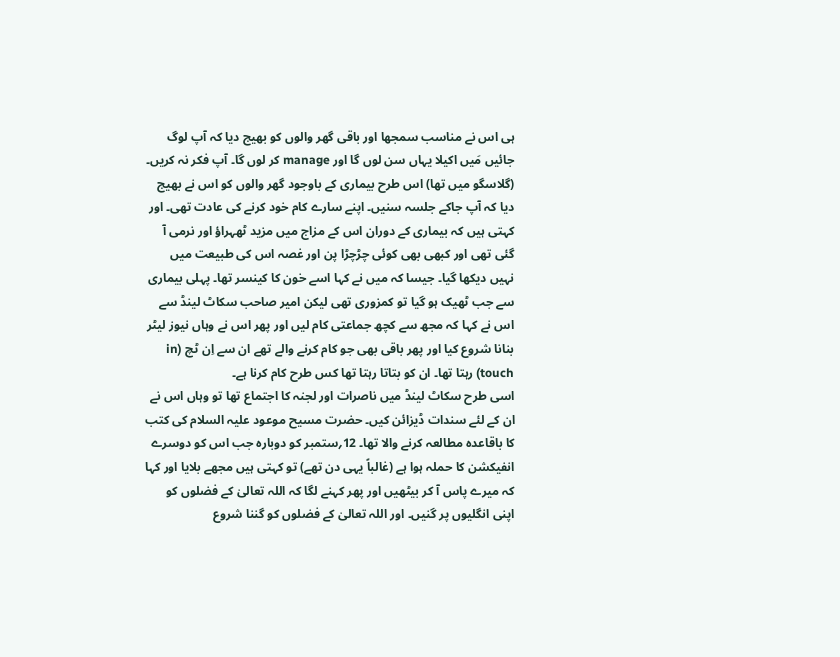ہی اس نے مناسب سمجھا اور باقی گھر والوں کو بھیج دیا کہ آپ لوگ جائیں مَیں اکیلا یہاں سن لوں گا اور manage کر لوں گا۔ آپ فکر نہ کریں۔ (گلاسگو میں تھا) اس طرح بیماری کے باوجود گھر والوں کو اس نے بھیج دیا کہ آپ جاکے جلسہ سنیں۔ اپنے سارے کام خود کرنے کی عادت تھی۔ اور کہتی ہیں کہ بیماری کے دوران اس کے مزاج میں مزید ٹھہراؤ اور نرمی آ گئی تھی اور کبھی بھی کوئی چڑچڑا پن اور غصہ اس کی طبیعت میں نہیں دیکھا گیا۔ جیسا کہ میں نے کہا اسے خون کا کینسر تھا۔ پہلی بیماری سے جب ٹھیک ہو گیا تو کمزوری تھی لیکن امیر صاحب سکاٹ لینڈ سے اس نے کہا کہ مجھ سے کچھ جماعتی کام لیں اور پھر اس نے وہاں نیوز لیٹر بنانا شروع کیا اور پھر باقی بھی جو کام کرنے والے تھے ان سے اِن ٹچ (in touch) رہتا تھا۔ ان کو بتاتا رہتا تھا کس طرح کام کرنا ہے۔
اسی طرح سکاٹ لینڈ میں ناصرات اور لجنہ کا اجتماع تھا تو وہاں اس نے ان کے لئے سندات ڈیزائن کیں۔ حضرت مسیح موعود علیہ السلام کی کتب کا باقاعدہ مطالعہ کرنے والا تھا۔ 12؍ستمبر کو دوبارہ جب اس کو دوسرے انفیکشن کا حملہ ہوا ہے (غالباً یہی دن تھے) تو کہتی ہیں مجھے بلایا اور کہا کہ میرے پاس آ کر بیٹھیں اور پھر کہنے لگا کہ اللہ تعالیٰ کے فضلوں کو اپنی انگلیوں پر گنیں۔ اور اللہ تعالیٰ کے فضلوں کو گننا شروع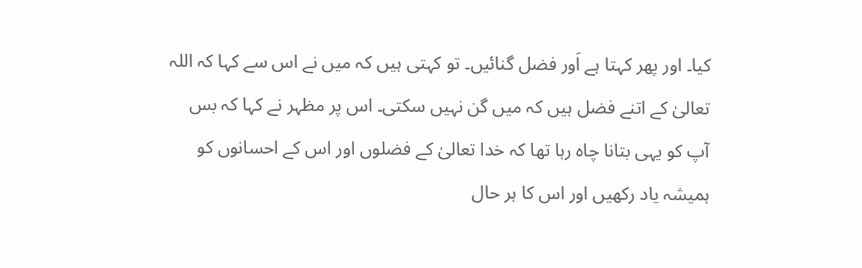کیا۔ اور پھر کہتا ہے اَور فضل گنائیں۔ تو کہتی ہیں کہ میں نے اس سے کہا کہ اللہ تعالیٰ کے اتنے فضل ہیں کہ میں گن نہیں سکتی۔ اس پر مظہر نے کہا کہ بس آپ کو یہی بتانا چاہ رہا تھا کہ خدا تعالیٰ کے فضلوں اور اس کے احسانوں کو ہمیشہ یاد رکھیں اور اس کا ہر حال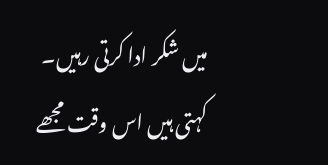میں شکر ادا کرتی رہیں۔ کہتی ہیں اس وقت مجھے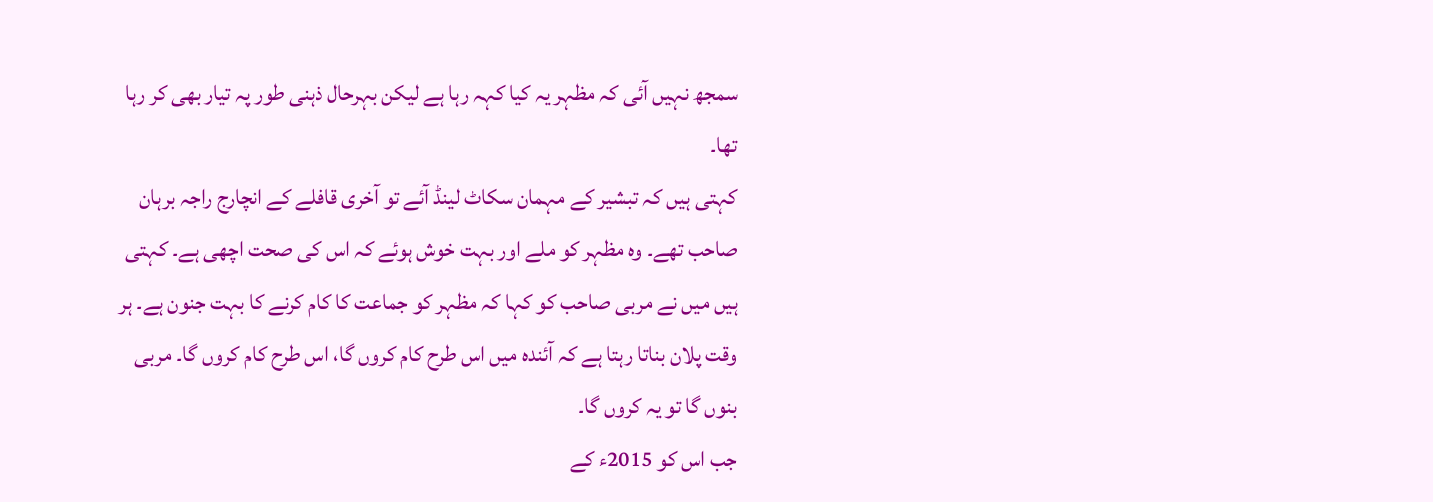سمجھ نہیں آئی کہ مظہر یہ کیا کہہ رہا ہے لیکن بہرحال ذہنی طور پہ تیار بھی کر رہا تھا۔
کہتی ہیں کہ تبشیر کے مہمان سکاٹ لینڈ آئے تو آخری قافلے کے انچارج راجہ برہان صاحب تھے۔ وہ مظہر کو ملے اور بہت خوش ہوئے کہ اس کی صحت اچھی ہے۔ کہتی ہیں میں نے مربی صاحب کو کہا کہ مظہر کو جماعت کا کام کرنے کا بہت جنون ہے۔ ہر وقت پلان بناتا رہتا ہے کہ آئندہ میں اس طرح کام کروں گا، اس طرح کام کروں گا۔ مربی بنوں گا تو یہ کروں گا۔
جب اس کو 2015ء کے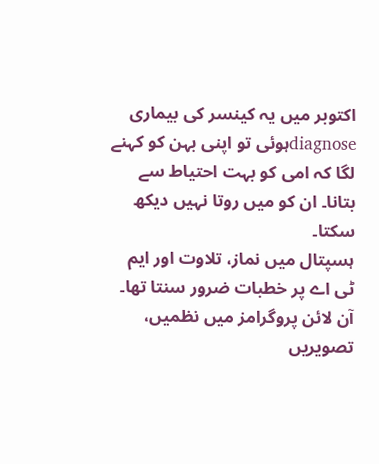اکتوبر میں یہ کینسر کی بیماری diagnoseہوئی تو اپنی بہن کو کہنے لگا کہ امی کو بہت احتیاط سے بتانا۔ ان کو میں روتا نہیں دیکھ سکتا۔
ہسپتال میں نماز، تلاوت اور ایم ٹی اے پر خطبات ضرور سنتا تھا۔ آن لائن پروگرامز میں نظمیں، تصویریں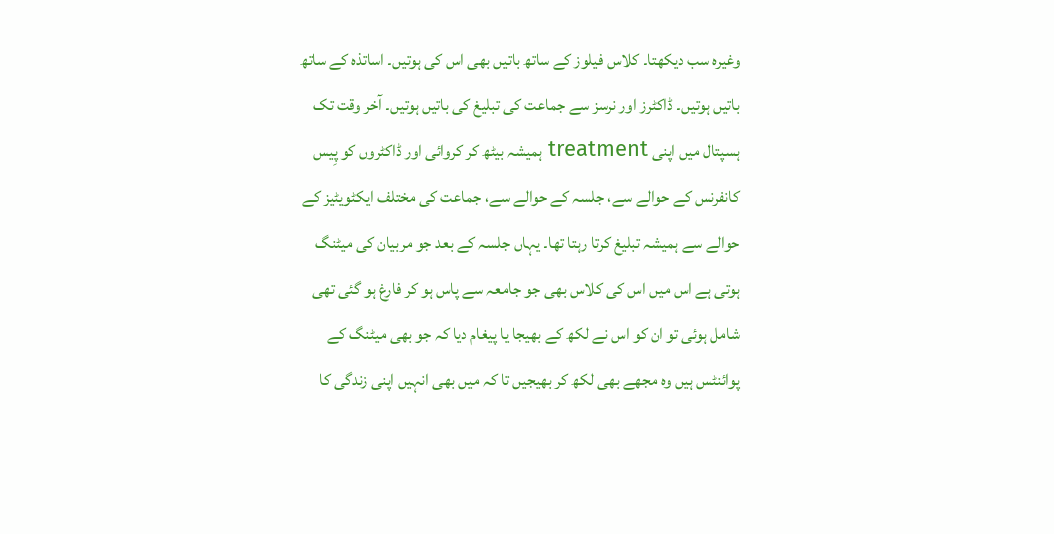وغیرہ سب دیکھتا۔ کلاس فیلوز کے ساتھ باتیں بھی اس کی ہوتیں۔ اساتذہ کے ساتھ باتیں ہوتیں۔ ڈاکٹرز اور نرسز سے جماعت کی تبلیغ کی باتیں ہوتیں۔ آخر وقت تک ہسپتال میں اپنی treatment ہمیشہ بیٹھ کر کروائی اور ڈاکٹروں کو پِیس کانفرنس کے حوالے سے، جلسہ کے حوالے سے، جماعت کی مختلف ایکٹویٹیز کے حوالے سے ہمیشہ تبلیغ کرتا رہتا تھا۔ یہاں جلسہ کے بعد جو مربیان کی میٹنگ ہوتی ہے اس میں اس کی کلاس بھی جو جامعہ سے پاس ہو کر فارغ ہو گئی تھی شامل ہوئی تو ان کو اس نے لکھ کے بھیجا یا پیغام دیا کہ جو بھی میٹنگ کے پوائنٹس ہیں وہ مجھے بھی لکھ کر بھیجیں تا کہ میں بھی انہیں اپنی زندگی کا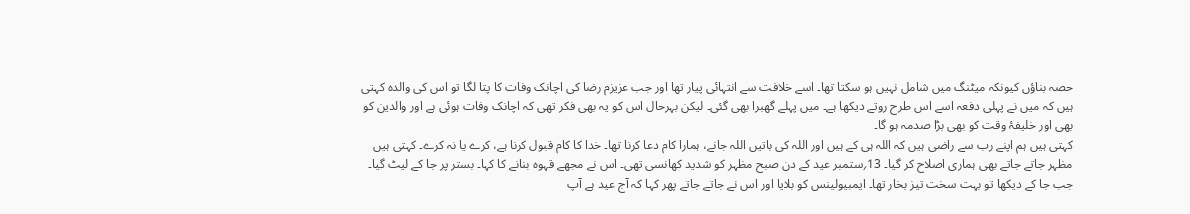حصہ بناؤں کیونکہ میٹنگ میں شامل نہیں ہو سکتا تھا۔ اسے خلافت سے انتہائی پیار تھا اور جب عزیزم رضا کی اچانک وفات کا پتا لگا تو اس کی والدہ کہتی ہیں کہ میں نے پہلی دفعہ اسے اس طرح روتے دیکھا ہے۔ میں پہلے گھبرا بھی گئی۔ لیکن بہرحال اس کو یہ بھی فکر تھی کہ اچانک وفات ہوئی ہے اور والدین کو بھی اور خلیفۂ وقت کو بھی بڑا صدمہ ہو گا۔
کہتی ہیں ہم اپنے رب سے راضی ہیں کہ اللہ ہی کے ہیں اور اللہ کی باتیں اللہ جانے، ہمارا کام دعا کرنا تھا۔ خدا کا کام قبول کرنا ہے، کرے یا نہ کرے۔ کہتی ہیں مظہر جاتے جاتے بھی ہماری اصلاح کر گیا۔ 13؍ستمبر عید کے دن صبح مظہر کو شدید کھانسی تھی۔ اس نے مجھے قہوہ بنانے کا کہا۔ بستر پر جا کے لیٹ گیا۔ جب جا کے دیکھا تو بہت سخت تیز بخار تھا۔ ایمبیولینس کو بلایا اور اس نے جاتے جاتے پھر کہا کہ آج عید ہے آپ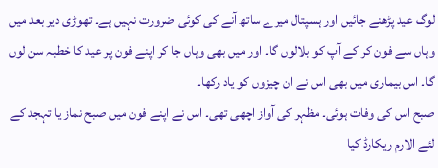لوگ عید پڑھنے جائیں اور ہسپتال میرے ساتھ آنے کی کوئی ضرورت نہیں ہے۔ تھوڑی دیر بعد میں وہاں سے فون کر کے آپ کو بلالوں گا۔ اور میں بھی وہاں جا کر اپنے فون پر عید کا خطبہ سن لوں گا۔ اس بیماری میں بھی اس نے ان چیزوں کو یاد رکھا۔
صبح اس کی وفات ہوئی۔ مظہر کی آواز اچھی تھی۔ اس نے اپنے فون میں صبح نماز یا تہجد کے لئے الارم ریکارڈ کیا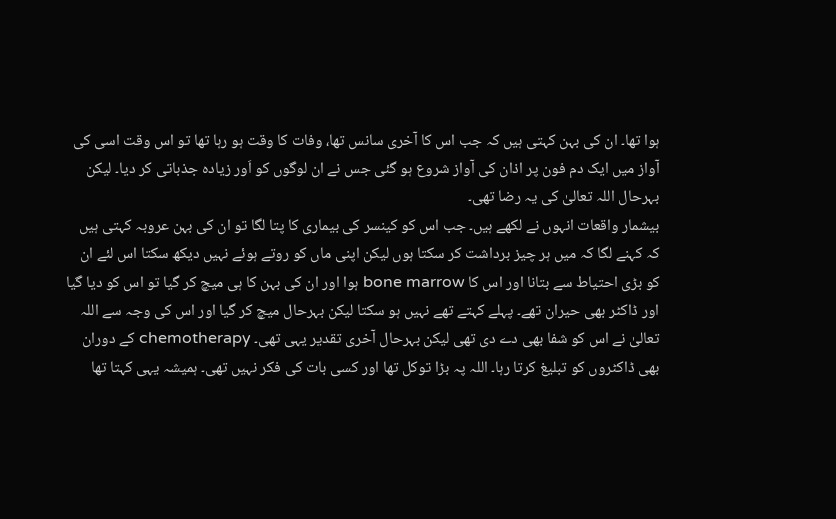ہوا تھا۔ ان کی بہن کہتی ہیں کہ جب اس کا آخری سانس تھا، وفات کا وقت ہو رہا تھا تو اس وقت اسی کی آواز میں ایک دم فون پر اذان کی آواز شروع ہو گئی جس نے ان لوگوں کو اَور زیادہ جذباتی کر دیا۔ لیکن بہرحال اللہ تعالیٰ کی یہ رضا تھی۔
بیشمار واقعات انہوں نے لکھے ہیں۔ جب اس کو کینسر کی بیماری کا پتا لگا تو ان کی بہن عروبہ کہتی ہیں کہ کہنے لگا کہ میں ہر چیز برداشت کر سکتا ہوں لیکن اپنی ماں کو روتے ہوئے نہیں دیکھ سکتا اس لئے ان کو بڑی احتیاط سے بتانا اور اس کا bone marrow ہوا اور ان کی بہن کا ہی میچ کر گیا تو اس کو دیا گیا اور ڈاکٹر بھی حیران تھے۔ پہلے کہتے تھے نہیں ہو سکتا لیکن بہرحال میچ کر گیا اور اس کی وجہ سے اللہ تعالیٰ نے اس کو شفا بھی دے دی تھی لیکن بہرحال آخری تقدیر یہی تھی۔ chemotherapy کے دوران بھی ڈاکٹروں کو تبلیغ کرتا رہا۔ اللہ پہ بڑا توکل تھا اور کسی بات کی فکر نہیں تھی۔ ہمیشہ یہی کہتا تھا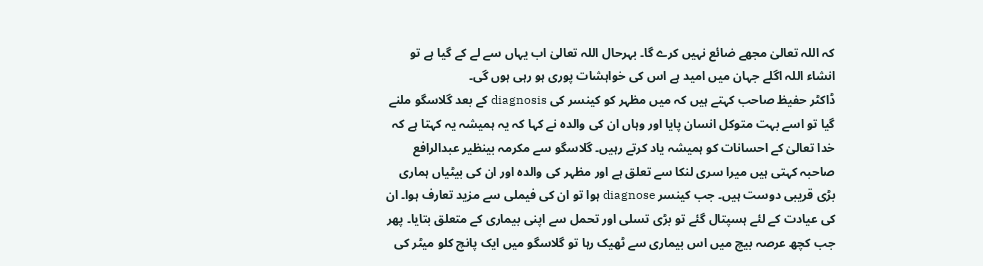کہ اللہ تعالیٰ مجھے ضائع نہیں کرے گا۔ بہرحال اللہ تعالیٰ اب یہاں سے لے کے گیا ہے تو انشاء اللہ اگلے جہان میں امید ہے اس کی خواہشات پوری ہو رہی ہوں گی۔
ڈاکٹر حفیظ صاحب کہتے ہیں کہ میں مظہر کو کینسر کی diagnosis کے بعد گلاسگو ملنے گیا تو اسے بہت متوکل انسان پایا اور وہاں ان کی والدہ نے کہا کہ یہ ہمیشہ یہ کہتا ہے کہ خدا تعالیٰ کے احسانات کو ہمیشہ یاد کرتے رہیں۔ گلاسگو سے مکرمہ بینظیر عبدالرافع صاحبہ کہتی ہیں میرا سری لنکا سے تعلق ہے اور مظہر کی والدہ اور ان کی بیٹیاں ہماری بڑی قریبی دوست ہیں۔ جب کینسر diagnose ہوا تو ان کی فیملی سے مزید تعارف ہوا۔ ان کی عیادت کے لئے ہسپتال گئے تو بڑی تسلی اور تحمل سے اپنی بیماری کے متعلق بتایا۔ پھر جب کچھ عرصہ بیچ میں اس بیماری سے ٹھیک رہا تو گلاسگو میں ایک پانچ کلو میٹر کی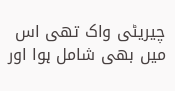چیریٹی واک تھی اس میں بھی شامل ہوا اور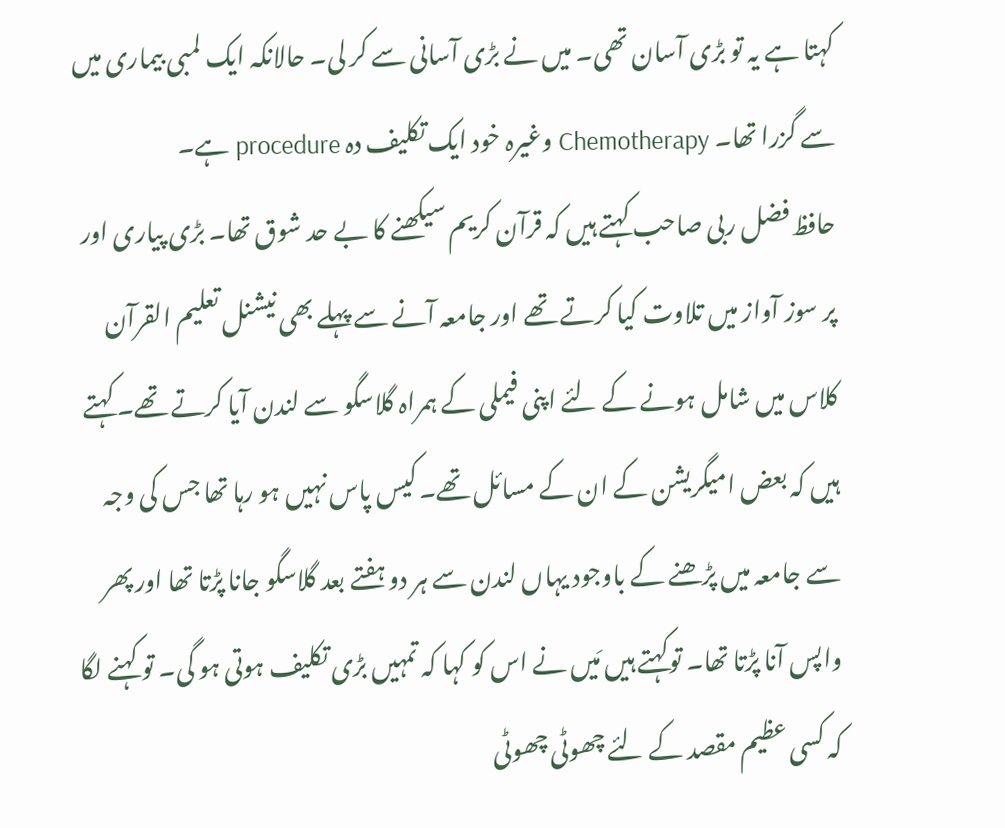کہتا ہے یہ تو بڑی آسان تھی۔ میں نے بڑی آسانی سے کر لی۔ حالانکہ ایک لمبی بیماری میں سے گزرا تھا۔ Chemotherapy وغیرہ خود ایک تکلیف دہ procedure ہے۔
حافظ فضل ربی صاحب کہتے ہیں کہ قرآن کریم سیکھنے کا بے حد شوق تھا۔ بڑی پیاری اور پر سوز آواز میں تلاوت کیا کرتے تھے اور جامعہ آنے سے پہلے بھی نیشنل تعلیم القرآن کلاس میں شامل ہونے کے لئے اپنی فیملی کے ہمراہ گلاسگو سے لندن آیا کرتے تھے۔ کہتے ہیں کہ بعض امیگریشن کے ان کے مسائل تھے۔ کیس پاس نہیں ہو رہا تھا جس کی وجہ سے جامعہ میں پڑھنے کے باوجود یہاں لندن سے ہر دو ہفتے بعد گلاسگو جانا پڑتا تھا اور پھر واپس آنا پڑتا تھا۔ توکہتے ہیں مَیں نے اس کو کہا کہ تمہیں بڑی تکلیف ہوتی ہو گی۔ تو کہنے لگا کہ کسی عظیم مقصد کے لئے چھوٹی چھوٹی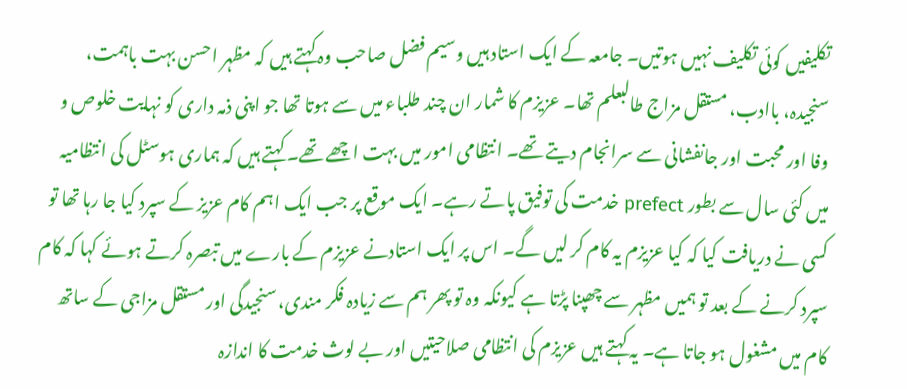تکلیفیں کوئی تکلیف نہیں ہوتیں۔ جامعہ کے ایک استاد ہیں وسیم فضل صاحب وہ کہتے ہیں کہ مظہر احسن بہت باہمت، سنجیدہ، باادب، مستقل مزاج طالبعلم تھا۔ عزیزم کا شمار ان چند طلباء میں سے ہوتا تھا جو اپنی ذمہ داری کو نہایت خلوص و وفا اور محبت اور جانفشانی سے سرانجام دیتے تھے۔ انتظامی امور میں بہت اچھے تھے۔ کہتے ہیں کہ ہماری ہوسٹل کی انتظامیہ میں کئی سال سے بطور prefect خدمت کی توفیق پاتے رہے۔ ایک موقع پر جب ایک اہم کام عزیز کے سپرد کیا جا رہا تھا تو کسی نے دریافت کیا کہ کیا عزیزم یہ کام کر لیں گے۔ اس پر ایک استادنے عزیزم کے بارے میں تبصرہ کرتے ہوئے کہا کہ کام سپرد کرنے کے بعد تو ہمیں مظہر سے چھپنا پڑتا ہے کیونکہ وہ تو پھر ہم سے زیادہ فکر مندی، سنجیدگی اور مستقل مزاجی کے ساتھ کام میں مشغول ہو جاتا ہے۔ یہ کہتے ہیں عزیزم کی انتظامی صلاحیتیں اور بے لوث خدمت کا اندازہ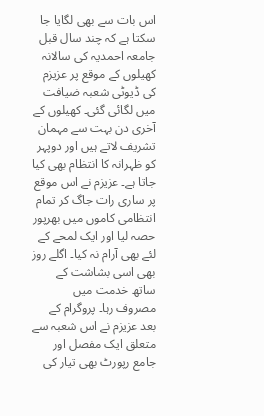اس بات سے بھی لگایا جا سکتا ہے کہ چند سال قبل جامعہ احمدیہ کی سالانہ کھیلوں کے موقع پر عزیزم کی ڈیوٹی شعبہ ضیافت میں لگائی گئی۔ کھیلوں کے آخری دن بہت سے مہمان تشریف لاتے ہیں اور دوپہر کو ظہرانہ کا انتظام بھی کیا جاتا ہے۔ عزیزم نے اس موقع پر ساری رات جاگ کر تمام انتظامی کاموں میں بھرپور حصہ لیا اور ایک لمحے کے لئے بھی آرام نہ کیا۔ اگلے روز بھی اسی بشاشت کے ساتھ خدمت میں مصروف رہا۔ پروگرام کے بعد عزیزم نے اس شعبہ سے متعلق ایک مفصل اور جامع رپورٹ بھی تیار کی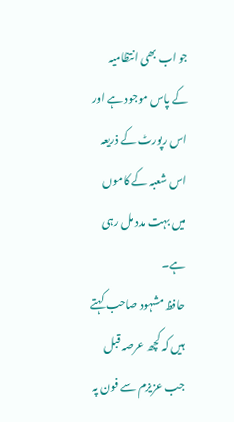جو اب بھی انتظامیہ کے پاس موجود ہے اور اس رپورٹ کے ذریعہ اس شعبہ کے کاموں میں بہت مدد مل رہی ہے۔
حافظ مشہود صاحب کہتے ہیں کہ کچھ عرصہ قبل جب عزیزم سے فون پہ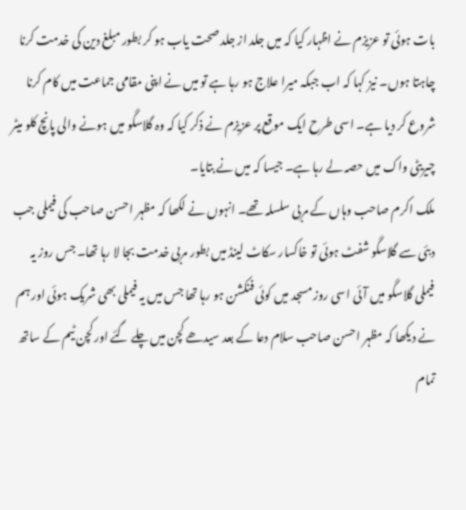بات ہوئی تو عزیزم نے اظہار کیا کہ میں جلد از جلد صحت یاب ہو کر بطور مبلغ دین کی خدمت کرنا چاہتا ہوں۔ نیز کہا کہ اب جبکہ میرا علاج ہو رہا ہے تو میں نے اپنی مقامی جماعت میں کام کرنا شروع کر دیا ہے۔ اسی طرح ایک موقع پر عزیزم نے ذکر کیا کہ وہ گلاسگو میں ہونے والی پانچ کلو میٹر چیریٹی واک میں حصہ لے رہا ہے۔ جیسا کہ میں نے بتایا۔
ملک اکرم صاحب وہاں کے مربی سلسلہ تھے۔ انہوں نے لکھا کہ مظہر احسن صاحب کی فیملی جب دبئی سے گلاسگو شفٹ ہوئی تو خاکسار سکاٹ لینڈ میں بطور مربی خدمت بجا لا رہا تھا۔ جس روز یہ فیملی گلاسگو میں آئی اسی روز مسجد میں کوئی فنکشن ہو رہا تھا جس میں یہ فیملی بھی شریک ہوئی اور ہم نے دیکھا کہ مظہر احسن صاحب سلام دعا کے بعد سیدھے کچن میں چلے گئے اور کچن ٹیم کے ساتھ تمام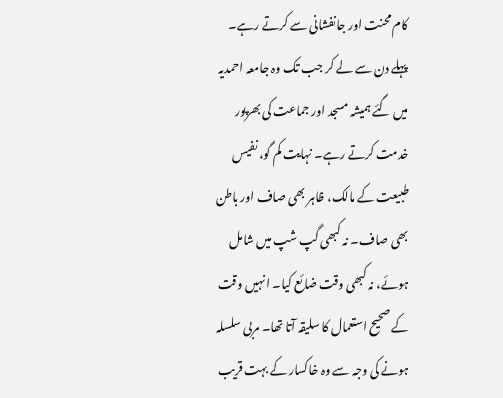کام محنت اور جانفشانی سے کرتے رہے۔ پہلے دن سے لے کر جب تک وہ جامعہ احمدیہ میں گئے ہمیشہ مسجد اور جماعت کی بھرپور خدمت کرتے رہے۔ نہایت کم گو، نفیس طبیعت کے مالک، ظاہر بھی صاف اور باطن بھی صاف۔ نہ کبھی گپ شپ میں شامل ہوئے، نہ کبھی وقت ضائع کیا۔ انہیں وقت کے صحیح استعمال کا سلیقہ آتا تھا۔ مربی سلسلہ ہونے کی وجہ سے وہ خاکسار کے بہت قریب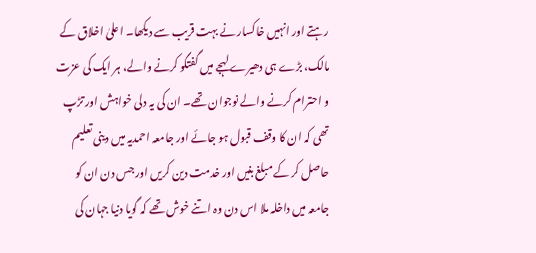رہتے اور انہیں خاکسار نے بہت قریب سے دیکھا۔ اعلیٰ اخلاق کے مالک، بڑے ہی دھیرے لہجے میں گفتگو کرنے والے، ہر ایک کی عزت و احترام کرنے والے نوجوان تھے۔ ان کی یہ دلی خواہش اور تڑپ تھی کہ ان کا وقف قبول ہو جائے اور جامعہ احمدیہ میں دینی تعلیم حاصل کر کے مبلغ بنیں اور خدمت دین کریں اور جس دن ان کو جامعہ میں داخلہ ملا اس دن وہ اتنے خوش تھے کہ گویا دنیا جہان کی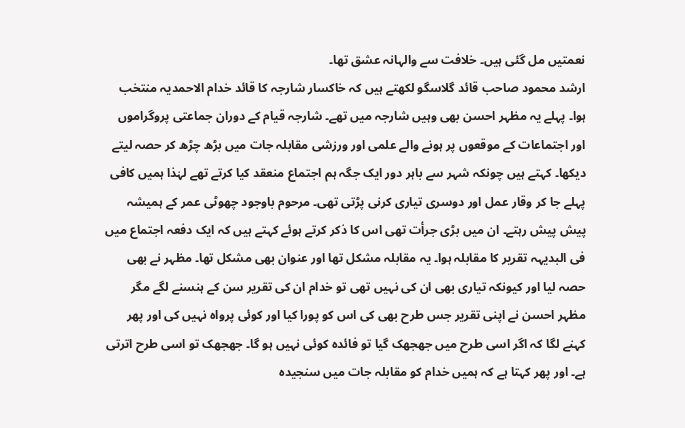نعمتیں مل گئی ہیں۔ خلافت سے والہانہ عشق تھا۔
ارشد محمود صاحب قائد گلاسگو لکھتے ہیں کہ خاکسار شارجہ کا قائد خدام الاحمدیہ منتخب ہوا۔ پہلے یہ مظہر احسن بھی وہیں شارجہ میں تھے۔ شارجہ قیام کے دوران جماعتی پروگراموں اور اجتماعات کے موقعوں پر ہونے والے علمی اور ورزشی مقابلہ جات میں بڑھ چڑھ کر حصہ لیتے دیکھا۔ کہتے ہیں چونکہ شہر سے باہر دور ایک جگہ ہم اجتماع منعقد کیا کرتے تھے لہٰذا ہمیں کافی پہلے جا کر وقار عمل اور دوسری تیاری کرنی پڑتی تھی۔ مرحوم باوجود چھوٹی عمر کے ہمیشہ پیش پیش رہتے۔ ان میں بڑی جرأت تھی اس کا ذکر کرتے ہوئے کہتے ہیں کہ ایک دفعہ اجتماع میں فی البدیہہ تقریر کا مقابلہ ہوا۔ یہ مقابلہ مشکل تھا اور عنوان بھی مشکل تھا۔ مظہر نے بھی حصہ لیا اور کیونکہ تیاری بھی ان کی نہیں تھی تو خدام ان کی تقریر سن کے ہنسنے لگے مگر مظہر احسن نے اپنی تقریر جس طرح بھی کی اس کو پورا کیا اور کوئی پرواہ نہیں کی اور پھر کہنے لگا کہ اگر اسی طرح میں جھجھک گیا تو فائدہ کوئی نہیں ہو گا۔ جھجھک تو اسی طرح اترتی ہے۔ اور پھر کہتا ہے کہ ہمیں خدام کو مقابلہ جات میں سنجیدہ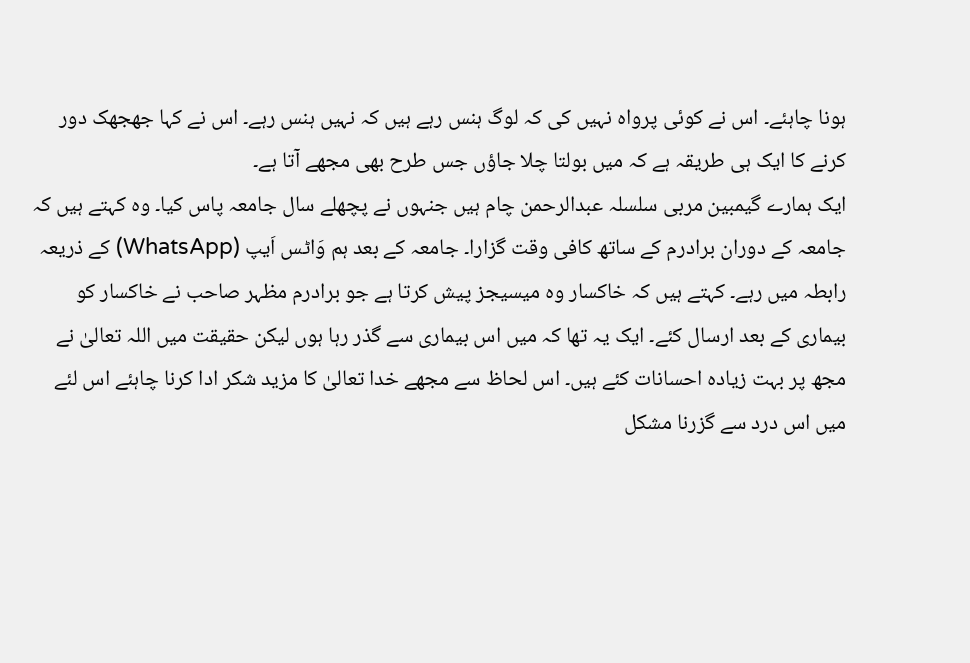ہونا چاہئے۔ اس نے کوئی پرواہ نہیں کی کہ لوگ ہنس رہے ہیں کہ نہیں ہنس رہے۔ اس نے کہا جھجھک دور کرنے کا ایک ہی طریقہ ہے کہ میں بولتا چلا جاؤں جس طرح بھی مجھے آتا ہے۔
ایک ہمارے گیمبین مربی سلسلہ عبدالرحمن چام ہیں جنہوں نے پچھلے سال جامعہ پاس کیا۔ وہ کہتے ہیں کہ جامعہ کے دوران برادرم کے ساتھ کافی وقت گزارا۔ جامعہ کے بعد ہم وَاٹس اَیپ (WhatsApp) کے ذریعہ رابطہ میں رہے۔ کہتے ہیں کہ خاکسار وہ میسیجز پیش کرتا ہے جو برادرم مظہر صاحب نے خاکسار کو بیماری کے بعد ارسال کئے۔ ایک یہ تھا کہ میں اس بیماری سے گذر رہا ہوں لیکن حقیقت میں اللہ تعالیٰ نے مجھ پر بہت زیادہ احسانات کئے ہیں۔ اس لحاظ سے مجھے خدا تعالیٰ کا مزید شکر ادا کرنا چاہئے اس لئے میں اس درد سے گزرنا مشکل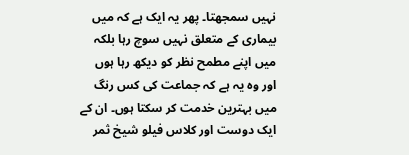نہیں سمجھتا۔ پھر یہ ایک ہے کہ میں بیماری کے متعلق نہیں سوچ رہا بلکہ میں اپنے مطمح نظر کو دیکھ رہا ہوں اور وہ یہ ہے کہ جماعت کی کس رنگ میں بہترین خدمت کر سکتا ہوں۔ ان کے ایک دوست اور کلاس فیلو شیخ ثمر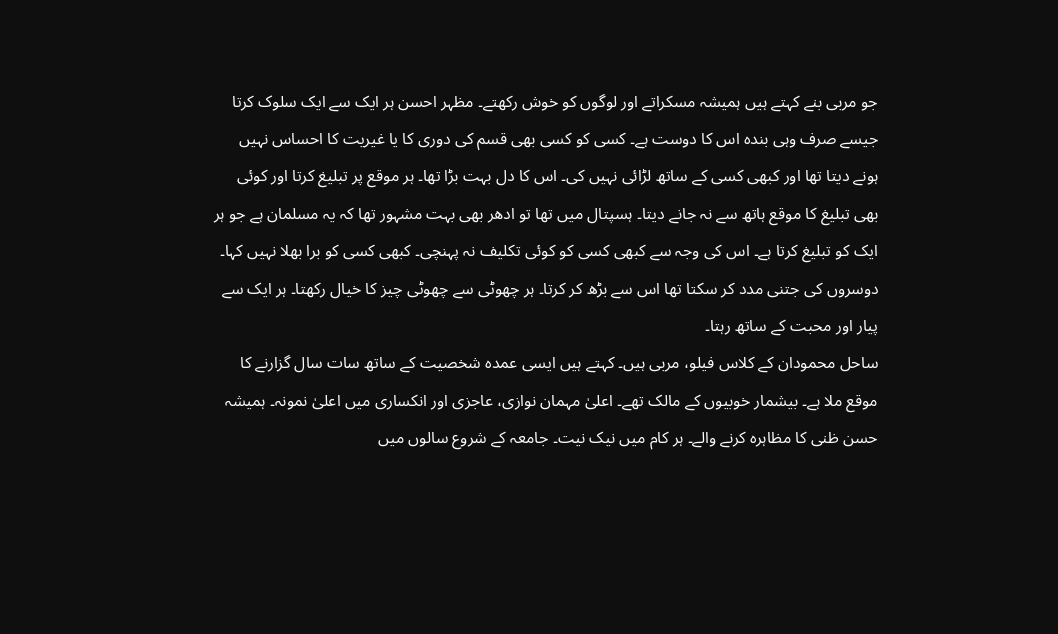جو مربی بنے کہتے ہیں ہمیشہ مسکراتے اور لوگوں کو خوش رکھتے۔ مظہر احسن ہر ایک سے ایک سلوک کرتا جیسے صرف وہی بندہ اس کا دوست ہے۔ کسی کو کسی بھی قسم کی دوری کا یا غیریت کا احساس نہیں ہونے دیتا تھا اور کبھی کسی کے ساتھ لڑائی نہیں کی۔ اس کا دل بہت بڑا تھا۔ ہر موقع پر تبلیغ کرتا اور کوئی بھی تبلیغ کا موقع ہاتھ سے نہ جانے دیتا۔ ہسپتال میں تھا تو ادھر بھی بہت مشہور تھا کہ یہ مسلمان ہے جو ہر ایک کو تبلیغ کرتا ہے۔ اس کی وجہ سے کبھی کسی کو کوئی تکلیف نہ پہنچی۔ کبھی کسی کو برا بھلا نہیں کہا۔ دوسروں کی جتنی مدد کر سکتا تھا اس سے بڑھ کر کرتا۔ ہر چھوٹی سے چھوٹی چیز کا خیال رکھتا۔ ہر ایک سے پیار اور محبت کے ساتھ رہتا۔
ساحل محمودان کے کلاس فیلو، مربی ہیں۔ کہتے ہیں ایسی عمدہ شخصیت کے ساتھ سات سال گزارنے کا موقع ملا ہے۔ بیشمار خوبیوں کے مالک تھے۔ اعلیٰ مہمان نوازی، عاجزی اور انکساری میں اعلیٰ نمونہ۔ ہمیشہ حسن ظنی کا مظاہرہ کرنے والے۔ ہر کام میں نیک نیت۔ جامعہ کے شروع سالوں میں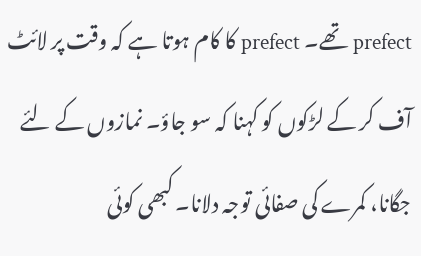prefect تھے۔ prefect کا کام ہوتا ہے کہ وقت پر لائٹ آف کر کے لڑکوں کو کہنا کہ سو جاؤ۔ نمازوں کے لئے جگانا، کمرے کی صفائی توجہ دلانا۔ کبھی کوئی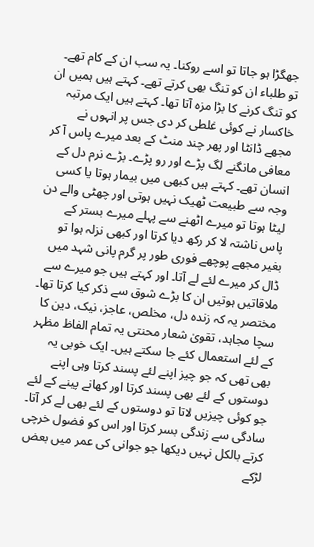جھگڑا ہو جاتا تو اسے روکنا۔ یہ سب ان کے کام تھے۔ تو طلباء ان کو تنگ بھی کرتے تھے۔ کہتے ہیں ہمیں ان کو تنگ کرنے کا بڑا مزہ آتا تھا۔ کہتے ہیں ایک مرتبہ خاکسار نے کوئی غلطی کر دی جس پر انہوں نے مجھے ڈانٹا اور پھر چند منٹ کے بعد میرے پاس آ کر معافی مانگنے لگ پڑے اور رو پڑے۔ بڑے نرم دل کے انسان تھے۔ کہتے ہیں کبھی میں بیمار ہوتا یا کسی وجہ سے طبیعت ٹھیک نہیں ہوتی اور چھٹی والے دن لیٹا ہوتا تو میرے اٹھنے سے پہلے میرے بستر کے پاس ناشتہ لا کر رکھ دیا کرتا اور کبھی نزلہ ہوا تو بغیر مجھے پوچھے فوری طور پر گرم پانی شہد میں ڈال کر میرے لئے لے آتا۔ اور کہتے ہیں جو میرے سے ملاقاتیں ہوتیں ان کا بڑے شوق سے ذکر کیا کرتا تھا۔ مختصر یہ کہ زندہ دل، مخلص، عاجز، نیک، دین کا سچا مجاہد، تقویٰ شعار محنتی یہ تمام الفاظ مظہر کے لئے استعمال کئے جا سکتے ہیں۔ ایک خوبی یہ بھی تھی کہ جو چیز اپنے لئے پسند کرتا وہی اپنے دوستوں کے لئے بھی پسند کرتا اور کھانے پینے کے لئے جو کوئی چیزیں لاتا تو دوستوں کے لئے بھی لے کر آتا۔ سادگی سے زندگی بسر کرتا اور اس کو فضول خرچی کرتے بالکل نہیں دیکھا جو جوانی کی عمر میں بعض لڑکے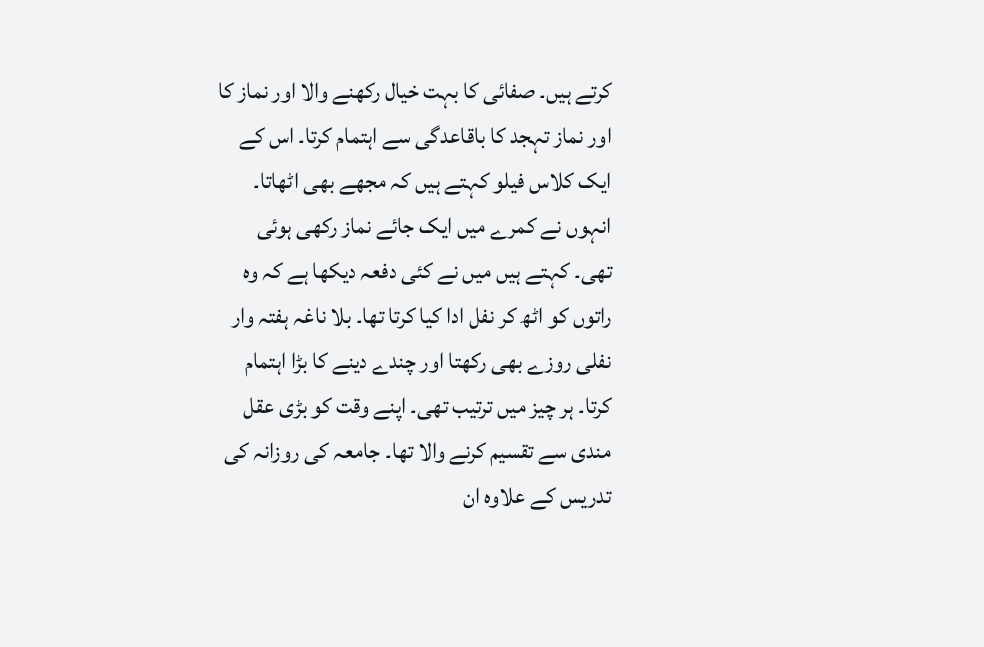کرتے ہیں۔ صفائی کا بہت خیال رکھنے والا اور نماز کا اور نماز تہجد کا باقاعدگی سے اہتمام کرتا۔ اس کے ایک کلاس فیلو کہتے ہیں کہ مجھے بھی اٹھاتا۔ انہوں نے کمرے میں ایک جائے نماز رکھی ہوئی تھی۔ کہتے ہیں میں نے کئی دفعہ دیکھا ہے کہ وہ راتوں کو اٹھ کر نفل ادا کیا کرتا تھا۔ بلا ناغہ ہفتہ وار نفلی روزے بھی رکھتا اور چندے دینے کا بڑا اہتمام کرتا۔ ہر چیز میں ترتیب تھی۔ اپنے وقت کو بڑی عقل مندی سے تقسیم کرنے والا تھا۔ جامعہ کی روزانہ کی تدریس کے علاوہ ان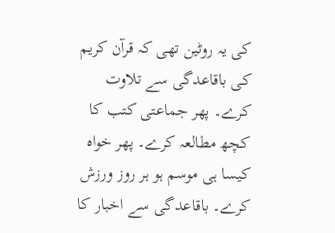کی یہ روٹین تھی کہ قرآن کریم کی باقاعدگی سے تلاوت کرے۔ پھر جماعتی کتب کا کچھ مطالعہ کرے۔ پھر خواہ کیسا ہی موسم ہو ہر روز ورزش کرے۔ باقاعدگی سے اخبار کا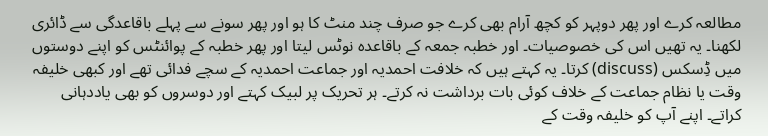مطالعہ کرے اور پھر دوپہر کو کچھ آرام بھی کرے جو صرف چند منٹ کا ہو اور پھر سونے سے پہلے باقاعدگی سے ڈائری لکھنا۔ یہ تھیں اس کی خصوصیات۔ اور خطبہ جمعہ کے باقاعدہ نوٹس لیتا اور پھر خطبہ کے پوائنٹس کو اپنے دوستوں میں ڈِسکس (discuss) کرتا۔ یہ کہتے ہیں کہ خلافت احمدیہ اور جماعت احمدیہ کے سچے فدائی تھے اور کبھی خلیفہ وقت یا نظام جماعت کے خلاف کوئی بات برداشت نہ کرتے۔ ہر تحریک پر لبیک کہتے اور دوسروں کو بھی یاددہانی کراتے۔ اپنے آپ کو خلیفہ وقت کے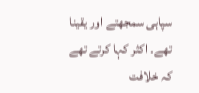سپاہی سمجھتے اور یقینا تھے۔ اکثر کہا کرتے تھے کہ خلافت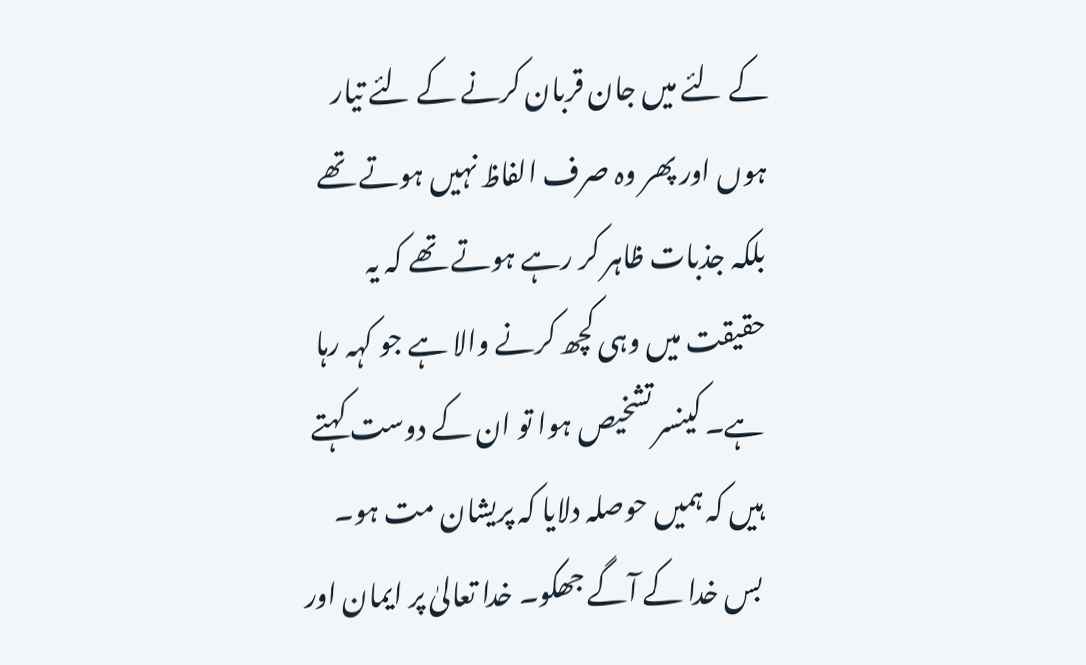کے لئے میں جان قربان کرنے کے لئے تیار ہوں اور پھر وہ صرف الفاظ نہیں ہوتے تھے بلکہ جذبات ظاہر کر رہے ہوتے تھے کہ یہ حقیقت میں وہی کچھ کرنے والا ہے جو کہہ رہا ہے۔ کینسر تشخیص ہوا تو ان کے دوست کہتے ہیں کہ ہمیں حوصلہ دلایا کہ پریشان مت ہو۔ بس خدا کے آگے جھکو۔ خدا تعالیٰ پر ایمان اور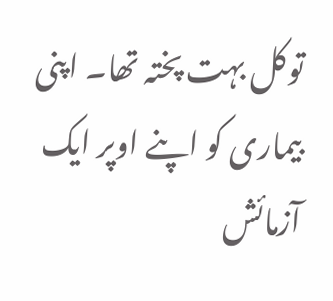توکل بہت پختہ تھا۔ اپنی بیماری کو اپنے اوپر ایک آزمائش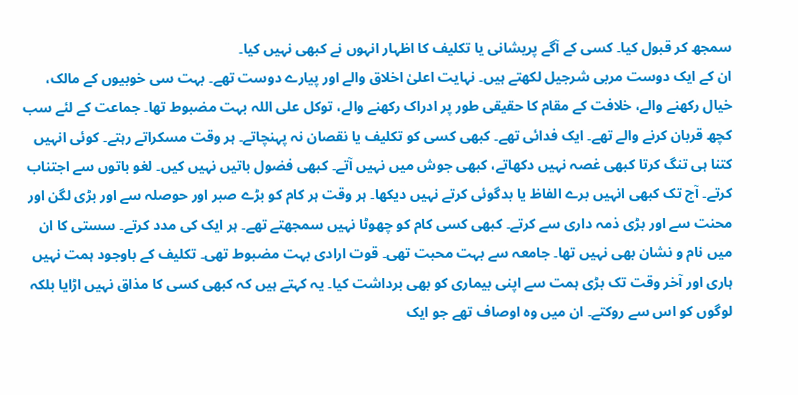سمجھ کر قبول کیا۔ کسی کے آگے پریشانی یا تکلیف کا اظہار انہوں نے کبھی نہیں کیا۔
ان کے ایک دوست مربی شرجیل لکھتے ہیں۔ نہایت اعلیٰ اخلاق والے اور پیارے دوست تھے۔ بہت سی خوبیوں کے مالک، خیال رکھنے والے، خلافت کے مقام کا حقیقی طور پر ادراک رکھنے والے، توکل علی اللہ بہت مضبوط تھا۔ جماعت کے لئے سب کچھ قربان کرنے والے تھے۔ ایک فدائی تھے۔ کبھی کسی کو تکلیف یا نقصان نہ پہنچاتے۔ ہر وقت مسکراتے رہتے۔ کوئی انہیں کتنا ہی تنگ کرتا کبھی غصہ نہیں دکھاتے، کبھی جوش میں نہیں آتے۔ کبھی فضول باتیں نہیں کیں۔ لغو باتوں سے اجتناب کرتے۔ آج تک کبھی انہیں برے الفاظ یا بدگوئی کرتے نہیں دیکھا۔ ہر وقت ہر کام کو بڑے صبر اور حوصلہ سے اور بڑی لگن اور محنت سے اور بڑی ذمہ داری سے کرتے۔ کبھی کسی کام کو چھوٹا نہیں سمجھتے تھے۔ ہر ایک کی مدد کرتے۔ سستی کا ان میں نام و نشان بھی نہیں تھا۔ جامعہ سے بہت محبت تھی۔ قوت ارادی بہت مضبوط تھی۔ تکلیف کے باوجود ہمت نہیں ہاری اور آخر وقت تک بڑی ہمت سے اپنی بیماری کو بھی برداشت کیا۔ یہ کہتے ہیں کہ کبھی کسی کا مذاق نہیں اڑایا بلکہ لوگوں کو اس سے روکتے۔ ان میں وہ اوصاف تھے جو ایک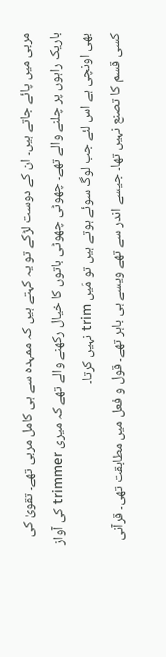مربی میں پائے جاتے ہیں۔ ان کے دوست لڑکے تو یہ کہتے ہیں کہ ممہدہ سے ہی کامل مربی تھے۔ تقویٰ کی باریک راہوں پر چلنے والے تھے۔ چھوٹی چھوٹی باتوں کا خیال رکھنے والے تھے کہ میری trimmer کی آواز بھی اونچی ہے اس لئے جب لوگ سوئے ہوتے ہیں تو مَیں trim نہیں کرتا۔
کسی قسم کا تصنع نہیں تھا۔ جیسے اندر سے تھے ویسے ہی باہر تھے۔ قول و فعل میں مطابقت تھی۔ قرآنی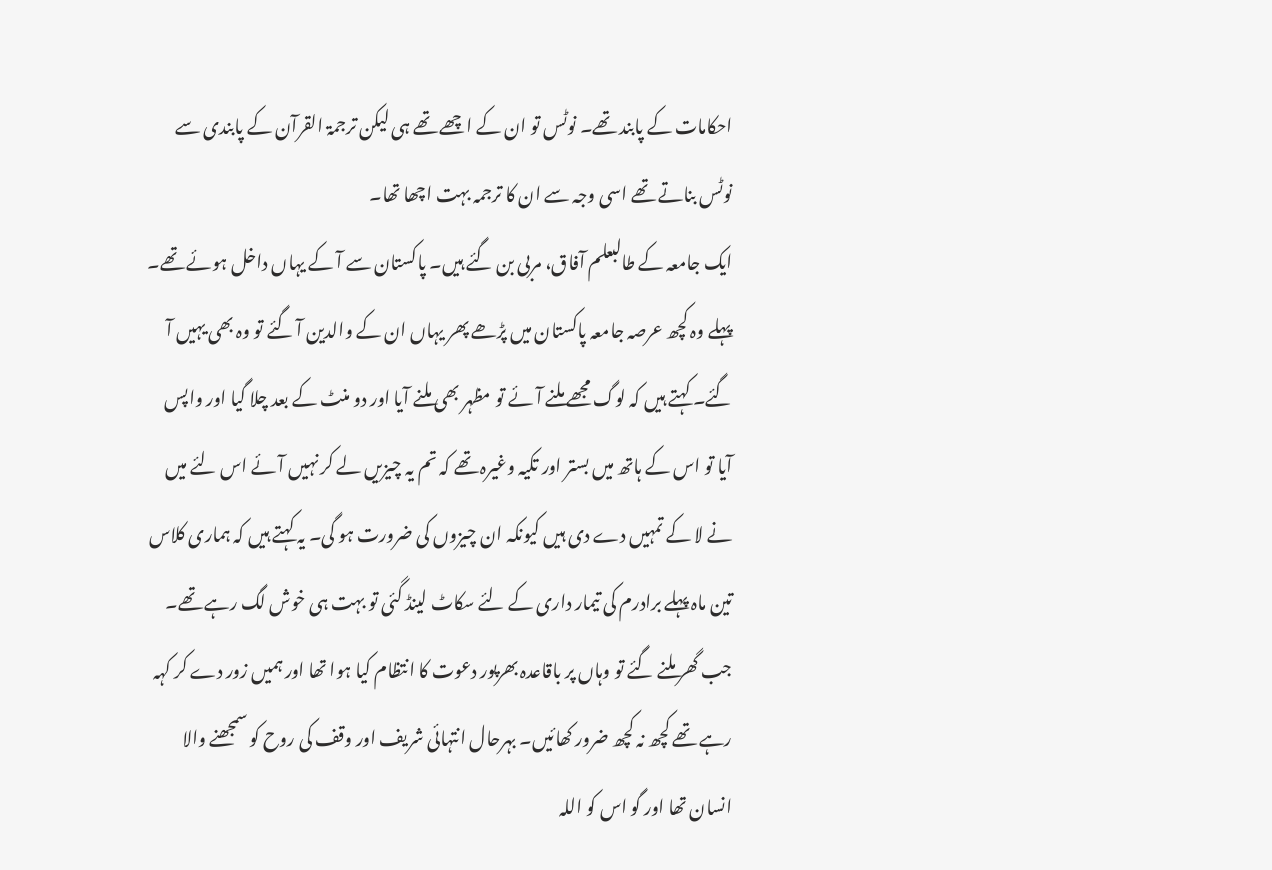احکامات کے پابند تھے۔ نوٹس تو ان کے اچھے تھے ہی لیکن ترجمۃ القرآن کے پابندی سے نوٹس بناتے تھے اسی وجہ سے ان کا ترجمہ بہت اچھا تھا۔
ایک جامعہ کے طالبعلم آفاق، مربی بن گئے ہیں۔ پاکستان سے آ کے یہاں داخل ہوئے تھے۔ پہلے وہ کچھ عرصہ جامعہ پاکستان میں پڑھے پھر یہاں ان کے والدین آ گئے تو وہ بھی یہیں آ گئے۔ کہتے ہیں کہ لوگ مجھے ملنے آئے تو مظہر بھی ملنے آیا اور دو منٹ کے بعد چلا گیا اور واپس آیا تو اس کے ہاتھ میں بستر اور تکیہ وغیرہ تھے کہ تم یہ چیزیں لے کر نہیں آئے اس لئے میں نے لا کے تمہیں دے دی ہیں کیونکہ ان چیزوں کی ضرورت ہو گی۔ یہ کہتے ہیں کہ ہماری کلاس تین ماہ پہلے برادرم کی تیمار داری کے لئے سکاٹ لینڈ گئی تو بہت ہی خوش لگ رہے تھے۔ جب گھر ملنے گئے تو وہاں پر باقاعدہ بھرپور دعوت کا انتظام کیا ہوا تھا اور ہمیں زور دے کر کہہ رہے تھے کچھ نہ کچھ ضرور کھائیں۔ بہرحال انتہائی شریف اور وقف کی روح کو سمجھنے والا انسان تھا اور گو اس کو اللہ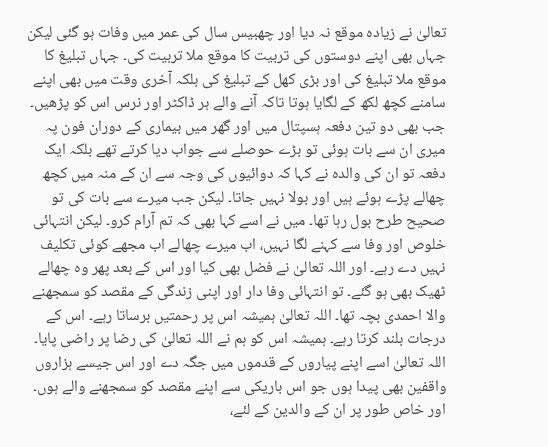تعالیٰ نے زیادہ موقع نہ دیا اور چھبیس سال کی عمر میں وفات ہو گئی لیکن جہاں بھی اپنے دوستوں کی تربیت کا موقع ملا تربیت کی۔ جہاں تبلیغ کا موقع ملا تبلیغ کی اور بڑی کھل کے تبلیغ کی بلکہ آخری وقت میں بھی اپنے سامنے کچھ لکھ کے لگایا ہوتا تاکہ آنے والے ہر ڈاکٹر اور نرس اس کو پڑھیں۔ جب بھی دو تین دفعہ ہسپتال میں اور گھر میں بیماری کے دوران فون پہ میری ان سے بات ہوئی تو بڑے حوصلے سے جواب دیا کرتے تھے بلکہ ایک دفعہ تو ان کی والدہ نے کہا کہ دوائیوں کی وجہ سے ان کے منہ میں کچھ چھالے پڑے ہوئے ہیں اور بولا نہیں جاتا۔ لیکن جب میرے سے بات کی تو صحیح طرح بول رہا تھا۔ میں نے اسے کہا بھی کہ تم آرام کرو۔ لیکن انتہائی خلوص اور وفا سے کہنے لگا نہیں، اب میرے چھالے اب مجھے کوئی تکلیف نہیں دے رہے۔ اور اللہ تعالیٰ نے فضل بھی کیا اور اس کے بعد پھر وہ چھالے ٹھیک بھی ہو گئے۔ تو انتہائی وفا دار اور اپنی زندگی کے مقصد کو سمجھنے والا احمدی بچہ تھا۔ اللہ تعالیٰ ہمیشہ اس پر رحمتیں برساتا رہے۔ اس کے درجات بلند کرتا رہے۔ ہمیشہ اس کو ہم نے اللہ تعالیٰ کی رضا پر راضی پایا۔ اللہ تعالیٰ اسے اپنے پیاروں کے قدموں میں جگہ دے اور اس جیسے ہزاروں واقفین بھی پیدا ہوں جو اس باریکی سے اپنے مقصد کو سمجھنے والے ہوں۔ اور خاص طور پر ان کے والدین کے لئے،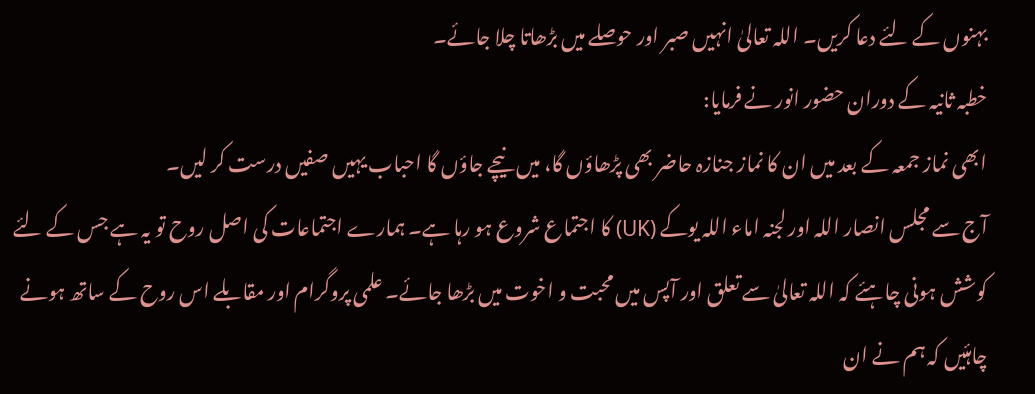بہنوں کے لئے دعا کریں۔ اللہ تعالیٰ انہیں صبر اور حوصلے میں بڑھاتا چلا جائے۔
خطبہ ثانیہ کے دوران حضور انور نے فرمایا:
ابھی نماز جمعہ کے بعد میں ان کا نماز جنازہ حاضر بھی پڑھاؤں گا، میں نیچے جاؤں گا احباب یہیں صفیں درست کر لیں۔
آج سے مجلس انصار اللہ اور لجنہ اماء اللہ یوکے (UK) کا اجتماع شروع ہو رہا ہے۔ ہمارے اجتماعات کی اصل روح تو یہ ہے جس کے لئے کوشش ہونی چاہئے کہ اللہ تعالیٰ سے تعلق اور آپس میں محبت و اخوت میں بڑھا جائے۔ علمی پروگرام اور مقابلے اس روح کے ساتھ ہونے چاہئیں کہ ہم نے ان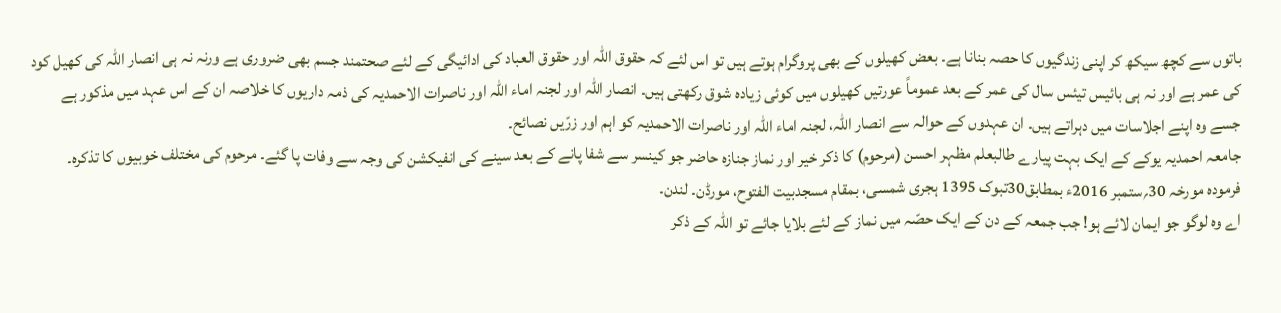باتوں سے کچھ سیکھ کر اپنی زندگیوں کا حصہ بنانا ہے۔ بعض کھیلوں کے بھی پروگرام ہوتے ہیں تو اس لئے کہ حقوق اللہ اور حقوق العباد کی ادائیگی کے لئے صحتمند جسم بھی ضروری ہے ورنہ نہ ہی انصار اللہ کی کھیل کود کی عمر ہے اور نہ ہی بائیس تیئس سال کی عمر کے بعد عموماً عورتیں کھیلوں میں کوئی زیادہ شوق رکھتی ہیں۔ انصار اللہ اور لجنہ اماء اللہ اور ناصرات الاحمدیہ کی ذمہ داریوں کا خلاصہ ان کے اس عہد میں مذکور ہے جسے وہ اپنے اجلاسات میں دہراتے ہیں۔ ان عہدوں کے حوالہ سے انصار اللہ، لجنہ اماء اللہ اور ناصرات الاحمدیہ کو اہم اور زرّیں نصائح۔
جامعہ احمدیہ یوکے کے ایک بہت پیارے طالبعلم مظہر احسن (مرحوم) کا ذکر خیر اور نماز جنازہ حاضر جو کینسر سے شفا پانے کے بعد سینے کی انفیکشن کی وجہ سے وفات پا گئے۔ مرحوم کی مختلف خوبیوں کا تذکرہ۔
فرمودہ مورخہ 30؍ستمبر 2016ء بمطابق30تبوک 1395 ہجری شمسی، بمقام مسجدبیت الفتوح، مورڈن۔ لندن۔
اے وہ لوگو جو ایمان لائے ہو! جب جمعہ کے دن کے ایک حصّہ میں نماز کے لئے بلایا جائے تو اللہ کے ذکر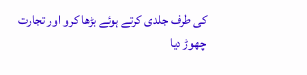کی طرف جلدی کرتے ہوئے بڑھا کرو اور تجارت چھوڑ دیا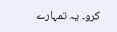کرو۔ یہ تمہارے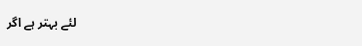لئے بہتر ہے اگر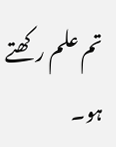تم علم رکھتے ہو۔